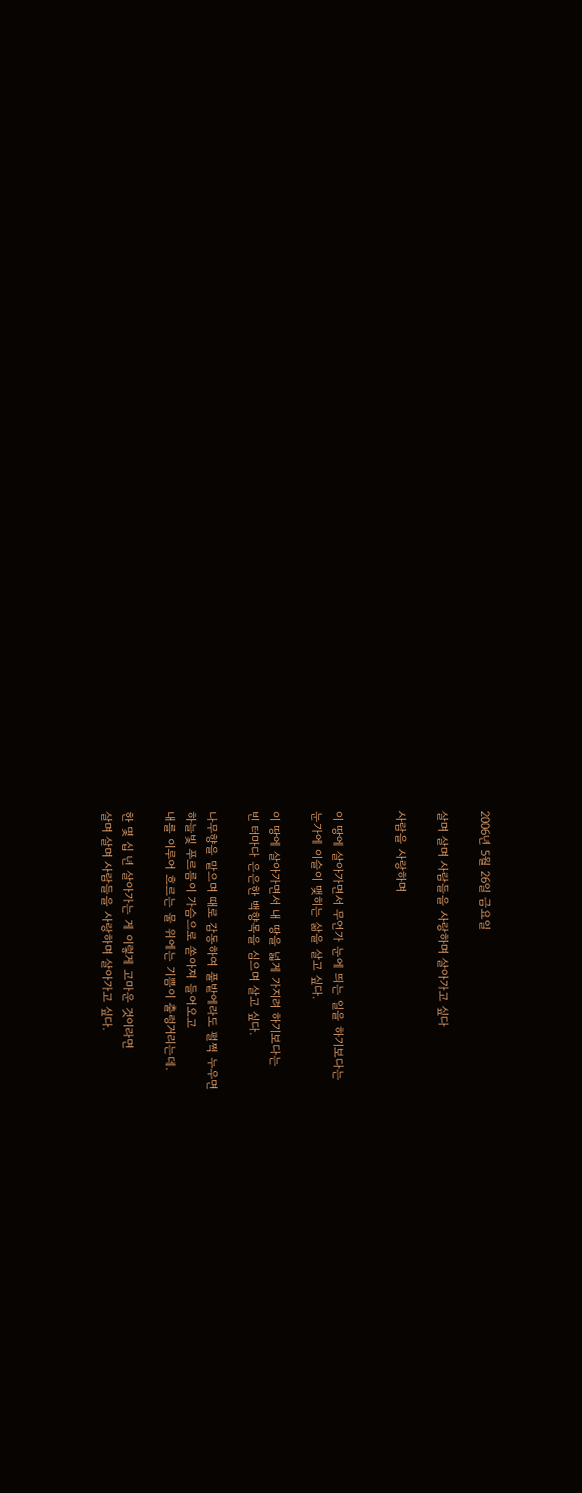2006년 5월 26일 금요일

살며 살며 사람들을 사랑하며 살아가고 싶다

사람을 사랑하며


이 땅에 살아가면서 무언가 눈에 띄는 일을 하기보다는
눈가에 이슬이 맺히는 삶을 살고 싶다.

이 땅에 살아가면서 내 땅을 넓게 가지려 하기보다는
빈 터마다 은은한 백향목을 심으며 살고 싶다.

나무향을 맡으며 때로 감동하여 풀밭에라도 펄쩍 누우면
하늘빛 푸르름이 가슴으로 쏟아져 들어오고
내를 이루어 흐르는 물 위에는 기쁨이 출렁거리는데.

한 몇 십 년 살아가는 게 이렇게 고마운 것이라면
살며 살며 사람들을 사랑하며 살아가고 싶다.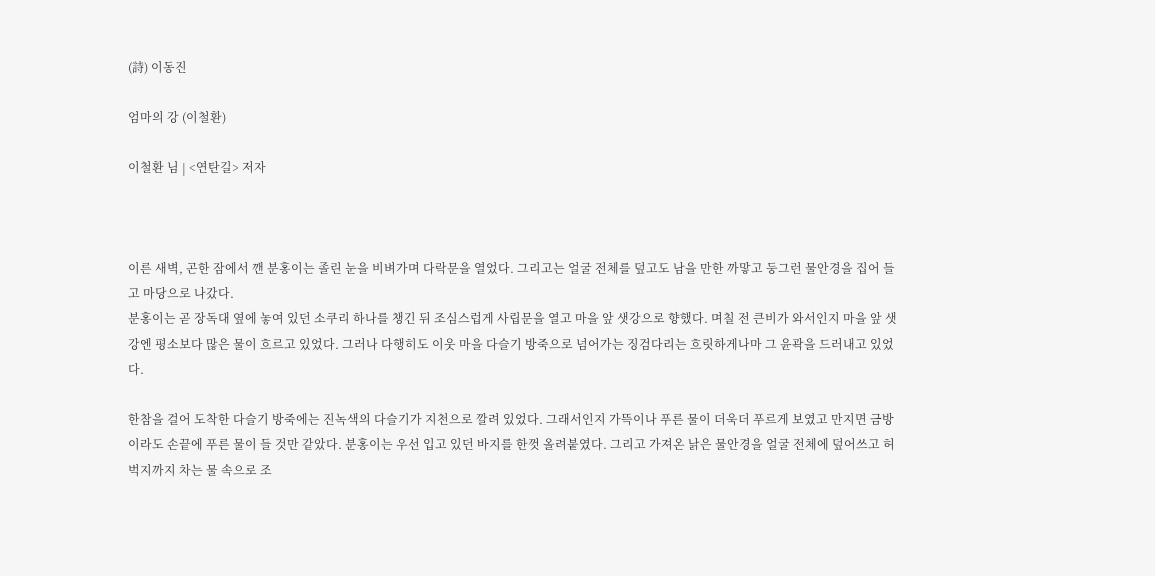(詩) 이동진

엄마의 강 (이철환)

이철환 님 | <연탄길> 저자



이른 새벽, 곤한 잠에서 깬 분홍이는 졸린 눈을 비벼가며 다락문을 열었다. 그리고는 얼굴 전체를 덮고도 남을 만한 까맣고 둥그런 물안경을 집어 들고 마당으로 나갔다.
분홍이는 곧 장독대 옆에 놓여 있던 소쿠리 하나를 챙긴 뒤 조심스럽게 사립문을 열고 마을 앞 샛강으로 향했다. 며칠 전 큰비가 와서인지 마을 앞 샛강엔 평소보다 많은 물이 흐르고 있었다. 그러나 다행히도 이웃 마을 다슬기 방죽으로 넘어가는 징검다리는 흐릿하게나마 그 윤곽을 드러내고 있었다.

한참을 걸어 도착한 다슬기 방죽에는 진녹색의 다슬기가 지천으로 깔려 있었다. 그래서인지 가뜩이나 푸른 물이 더욱더 푸르게 보였고 만지면 금방이라도 손끝에 푸른 물이 들 것만 같았다. 분홍이는 우선 입고 있던 바지를 한껏 올려붙였다. 그리고 가져온 낡은 물안경을 얼굴 전체에 덮어쓰고 허벅지까지 차는 물 속으로 조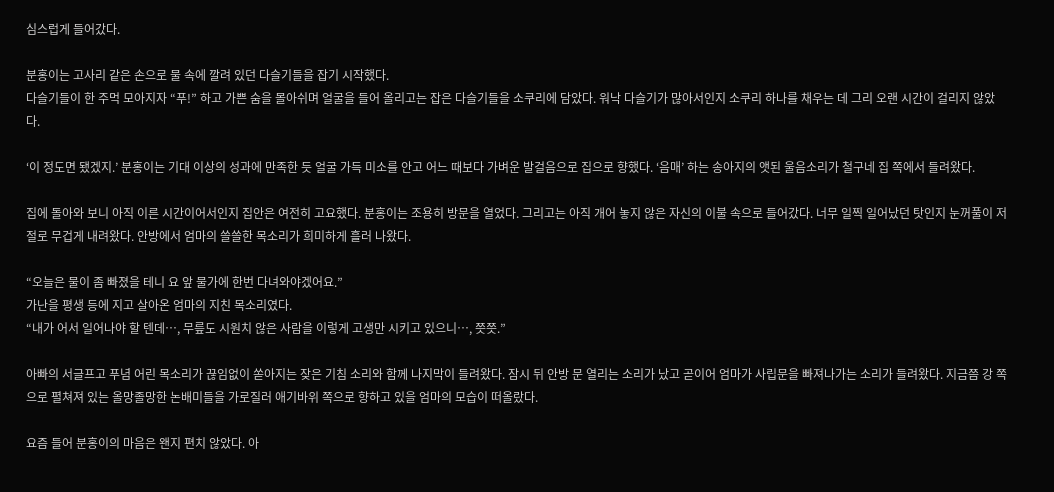심스럽게 들어갔다.

분홍이는 고사리 같은 손으로 물 속에 깔려 있던 다슬기들을 잡기 시작했다.
다슬기들이 한 주먹 모아지자 “푸!” 하고 가쁜 숨을 몰아쉬며 얼굴을 들어 올리고는 잡은 다슬기들을 소쿠리에 담았다. 워낙 다슬기가 많아서인지 소쿠리 하나를 채우는 데 그리 오랜 시간이 걸리지 않았다.

‘이 정도면 됐겠지.’ 분홍이는 기대 이상의 성과에 만족한 듯 얼굴 가득 미소를 안고 어느 때보다 가벼운 발걸음으로 집으로 향했다. ‘음매’ 하는 송아지의 앳된 울음소리가 철구네 집 쪽에서 들려왔다.

집에 돌아와 보니 아직 이른 시간이어서인지 집안은 여전히 고요했다. 분홍이는 조용히 방문을 열었다. 그리고는 아직 개어 놓지 않은 자신의 이불 속으로 들어갔다. 너무 일찍 일어났던 탓인지 눈꺼풀이 저절로 무겁게 내려왔다. 안방에서 엄마의 쓸쓸한 목소리가 희미하게 흘러 나왔다.

“오늘은 물이 좀 빠졌을 테니 요 앞 물가에 한번 다녀와야겠어요.”
가난을 평생 등에 지고 살아온 엄마의 지친 목소리였다.
“내가 어서 일어나야 할 텐데…, 무릎도 시원치 않은 사람을 이렇게 고생만 시키고 있으니…, 쯧쯧.”

아빠의 서글프고 푸념 어린 목소리가 끊임없이 쏟아지는 잦은 기침 소리와 함께 나지막이 들려왔다. 잠시 뒤 안방 문 열리는 소리가 났고 곧이어 엄마가 사립문을 빠져나가는 소리가 들려왔다. 지금쯤 강 쪽으로 펼쳐져 있는 올망졸망한 논배미들을 가로질러 애기바위 쪽으로 향하고 있을 엄마의 모습이 떠올랐다.

요즘 들어 분홍이의 마음은 왠지 편치 않았다. 아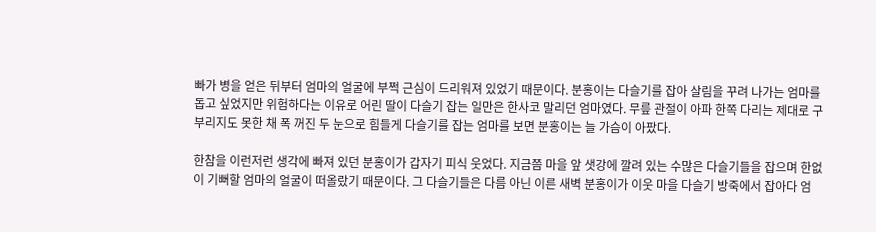빠가 병을 얻은 뒤부터 엄마의 얼굴에 부쩍 근심이 드리워져 있었기 때문이다. 분홍이는 다슬기를 잡아 살림을 꾸려 나가는 엄마를 돕고 싶었지만 위험하다는 이유로 어린 딸이 다슬기 잡는 일만은 한사코 말리던 엄마였다. 무릎 관절이 아파 한쪽 다리는 제대로 구부리지도 못한 채 폭 꺼진 두 눈으로 힘들게 다슬기를 잡는 엄마를 보면 분홍이는 늘 가슴이 아팠다.

한참을 이런저런 생각에 빠져 있던 분홍이가 갑자기 피식 웃었다. 지금쯤 마을 앞 샛강에 깔려 있는 수많은 다슬기들을 잡으며 한없이 기뻐할 엄마의 얼굴이 떠올랐기 때문이다. 그 다슬기들은 다름 아닌 이른 새벽 분홍이가 이웃 마을 다슬기 방죽에서 잡아다 엄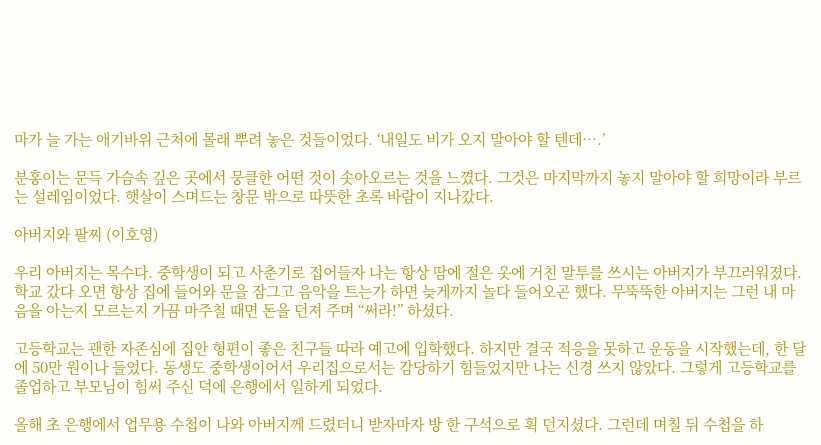마가 늘 가는 애기바위 근처에 몰래 뿌려 놓은 것들이었다. ‘내일도 비가 오지 말아야 할 텐데….’

분홍이는 문득 가슴속 깊은 곳에서 뭉클한 어떤 것이 솟아오르는 것을 느꼈다. 그것은 마지막까지 놓지 말아야 할 희망이라 부르는 설레임이었다. 햇살이 스며드는 창문 밖으로 따뜻한 초록 바람이 지나갔다.

아버지와 팔찌 (이호영)

우리 아버지는 목수다. 중학생이 되고 사춘기로 접어들자 나는 항상 땀에 절은 옷에 거친 말투를 쓰시는 아버지가 부끄러워졌다. 학교 갔다 오면 항상 집에 들어와 문을 잠그고 음악을 트는가 하면 늦게까지 놀다 들어오곤 했다. 무뚝뚝한 아버지는 그런 내 마음을 아는지 모르는지 가끔 마주칠 때면 돈을 던져 주며 “써라!” 하셨다.

고등학교는 괜한 자존심에 집안 형편이 좋은 친구들 따라 예고에 입학했다. 하지만 결국 적응을 못하고 운동을 시작했는데, 한 달에 50만 원이나 들었다. 동생도 중학생이어서 우리집으로서는 감당하기 힘들었지만 나는 신경 쓰지 않았다. 그렇게 고등학교를 졸업하고 부모님이 힘써 주신 덕에 은행에서 일하게 되었다.

올해 초 은행에서 업무용 수첩이 나와 아버지께 드렸더니 받자마자 방 한 구석으로 휙 던지셨다. 그런데 며칠 뒤 수첩을 하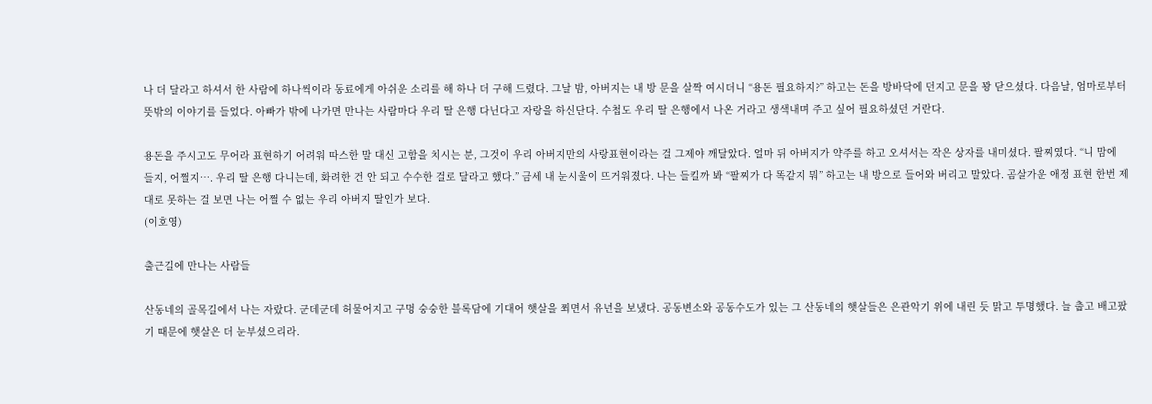나 더 달라고 하셔서 한 사람에 하나씩이라 동료에게 아쉬운 소리를 해 하나 더 구해 드렸다. 그날 밤, 아버지는 내 방 문을 살짝 여시더니 “용돈 필요하지?” 하고는 돈을 방바닥에 던지고 문을 꽝 닫으셨다. 다음날, 엄마로부터 뜻밖의 이야기를 들었다. 아빠가 밖에 나가면 만나는 사람마다 우리 딸 은행 다닌다고 자랑을 하신단다. 수첩도 우리 딸 은행에서 나온 거라고 생색내며 주고 싶어 필요하셨던 거란다.

용돈을 주시고도 무어라 표현하기 어려워 따스한 말 대신 고함을 치시는 분, 그것이 우리 아버지만의 사랑표현이라는 걸 그제야 깨달았다. 얼마 뒤 아버지가 약주를 하고 오셔서는 작은 상자를 내미셨다. 팔찌였다. “니 맘에 들지, 어쩔지…. 우리 딸 은행 다니는데, 화려한 건 안 되고 수수한 걸로 달라고 했다.” 금세 내 눈시울이 뜨거워졌다. 나는 들킬까 봐 “팔찌가 다 똑같지 뭐” 하고는 내 방으로 들어와 버리고 말았다. 곰살가운 애정 표현 한번 제대로 못하는 걸 보면 나는 어쩔 수 없는 우리 아버지 딸인가 보다.
(이호영)

출근길에 만나는 사람들

산동네의 골목길에서 나는 자랐다. 군데군데 허물어지고 구멍 숭숭한 블록담에 기대어 햇살을 쬐면서 유년을 보냈다. 공동변소와 공동수도가 있는 그 산동네의 햇살들은 은관악기 위에 내린 듯 맑고 투명했다. 늘 춥고 배고팠기 때문에 햇살은 더 눈부셨으리라.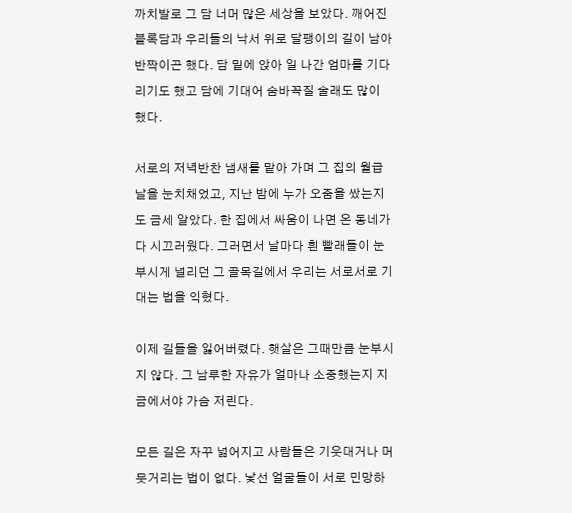까치발로 그 담 너머 많은 세상을 보았다. 깨어진 블록담과 우리들의 낙서 위로 달팽이의 길이 남아 반짝이곤 했다. 담 밑에 앉아 일 나간 엄마를 기다리기도 했고 담에 기대어 숨바꼭질 술래도 많이 했다.

서로의 저녁반찬 냄새를 맡아 가며 그 집의 월급날을 눈치채었고, 지난 밤에 누가 오줌을 쌌는지도 금세 알았다. 한 집에서 싸움이 나면 온 동네가 다 시끄러웠다. 그러면서 날마다 흰 빨래들이 눈부시게 널리던 그 골목길에서 우리는 서로서로 기대는 법을 익혔다.

이제 길들을 잃어버렸다. 햇살은 그때만큼 눈부시지 않다. 그 남루한 자유가 얼마나 소중했는지 지금에서야 가슴 저린다.

모든 길은 자꾸 넓어지고 사람들은 기웃대거나 머뭇거리는 법이 없다. 낯선 얼굴들이 서로 민망하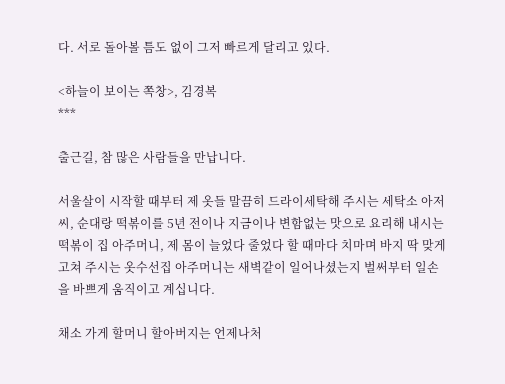다. 서로 돌아볼 틈도 없이 그저 빠르게 달리고 있다.

<하늘이 보이는 쪽창>, 김경복
***

출근길, 참 많은 사람들을 만납니다.

서울살이 시작할 때부터 제 옷들 말끔히 드라이세탁해 주시는 세탁소 아저씨, 순대랑 떡볶이를 5년 전이나 지금이나 변함없는 맛으로 요리해 내시는 떡볶이 집 아주머니, 제 몸이 늘었다 줄었다 할 때마다 치마며 바지 딱 맞게 고쳐 주시는 옷수선집 아주머니는 새벽같이 일어나셨는지 벌써부터 일손을 바쁘게 움직이고 계십니다.

채소 가게 할머니 할아버지는 언제나처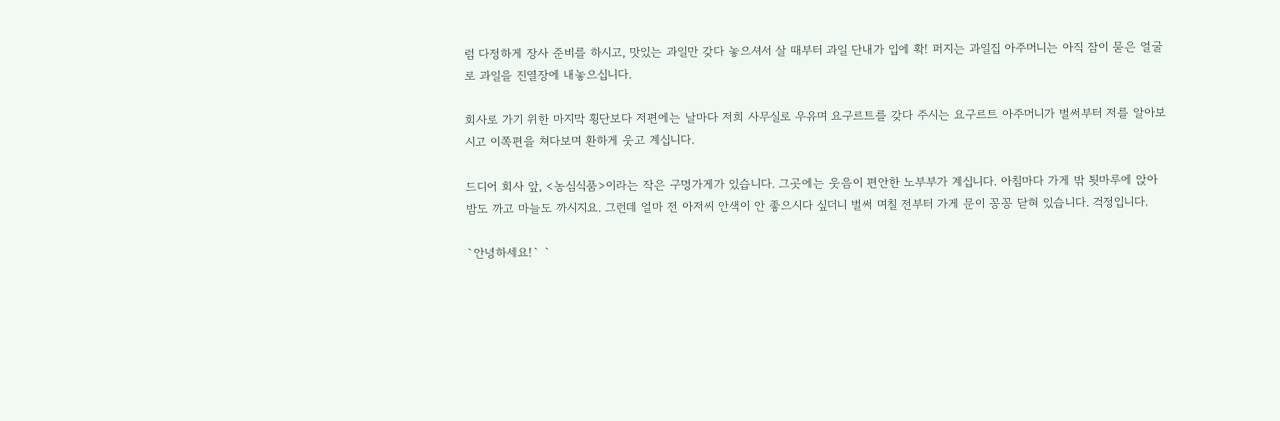럼 다정하게 장사 준비를 하시고, 맛있는 과일만 갖다 놓으셔서 살 때부터 과일 단내가 입에 확! 퍼지는 과일집 아주머니는 아직 잠이 묻은 얼굴로 과일을 진열장에 내놓으십니다.

회사로 가기 위한 마지막 횡단보다 저편에는 날마다 저희 사무실로 우유며 요구르트를 갖다 주시는 요구르트 아주머니가 벌써부터 저를 알아보시고 이쪽편을 쳐다보며 환하게 웃고 계십니다.

드디어 회사 앞, <농심식품>이라는 작은 구멍가게가 있습니다. 그곳에는 웃음이 편안한 노부부가 계십니다. 아침마다 가게 밖 툇마루에 앉아 밤도 까고 마늘도 까시지요. 그런데 얼마 전 아저씨 안색이 안 좋으시다 싶더니 벌써 며칠 전부터 가게 문이 꽁꽁 닫혀 있습니다. 걱정입니다.

`안녕하세요!` `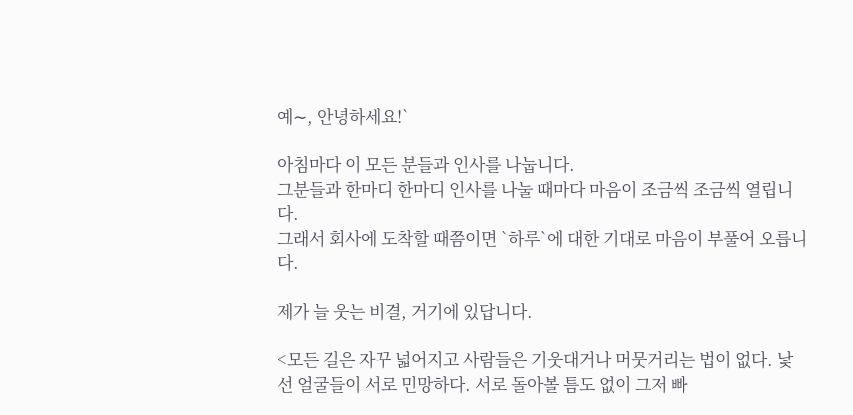예∼, 안녕하세요!`

아침마다 이 모든 분들과 인사를 나눕니다.
그분들과 한마디 한마디 인사를 나눌 때마다 마음이 조금씩 조금씩 열립니다.
그래서 회사에 도착할 때쯤이면 `하루`에 대한 기대로 마음이 부풀어 오릅니다.

제가 늘 웃는 비결, 거기에 있답니다.

<모든 길은 자꾸 넓어지고 사람들은 기웃대거나 머뭇거리는 법이 없다. 낯선 얼굴들이 서로 민망하다. 서로 돌아볼 틈도 없이 그저 빠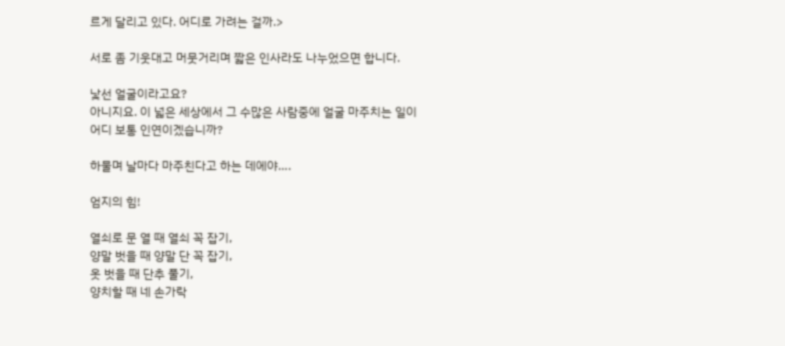르게 달리고 있다. 어디로 가려는 걸까.>

서로 좀 기웃대고 머뭇거리며 짧은 인사라도 나누었으면 합니다.

낯선 얼굴이라고요?
아니지요. 이 넓은 세상에서 그 수많은 사람중에 얼굴 마주치는 일이 어디 보통 인연이겠습니까?

하물며 날마다 마주친다고 하는 데에야….

엄지의 힘!

열쇠로 문 열 때 열쇠 꼭 잡기,
양말 벗을 때 양말 단 꼭 잡기,
옷 벗을 때 단추 풀기,
양치할 때 네 손가락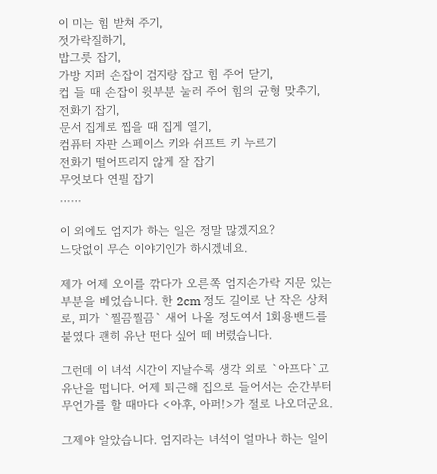이 미는 힘 받쳐 주기,
젓가락질하기,
밥그릇 잡기,
가방 지퍼 손잡이 검지랑 잡고 힘 주어 닫기,
컵 들 때 손잡이 윗부분 눌러 주어 힘의 균형 맞추기,
전화기 잡기,
문서 집게로 찝을 때 집게 열기,
컴퓨터 자판 스페이스 키와 쉬프트 키 누르기
전화기 떨어뜨리지 않게 잘 잡기
무엇보다 연필 잡기
……

이 외에도 엄지가 하는 일은 정말 많겠지요?
느닷없이 무슨 이야기인가 하시겠네요.

제가 어제 오이를 깎다가 오른쪽 엄지손가락 지문 있는 부분을 베었습니다. 한 2cm 정도 길이로 난 작은 상처로, 피가 `찔끔찔끔` 새어 나올 정도여서 1회용밴드를 붙였다 괜히 유난 떤다 싶어 떼 버렸습니다.

그런데 이 녀석 시간이 지날수록 생각 외로 `아프다`고 유난을 떱니다. 어제 퇴근해 집으로 들어서는 순간부터 무언가를 할 때마다 <아후, 아퍼!>가 절로 나오더군요.

그제야 알았습니다. 엄지라는 녀석이 얼마나 하는 일이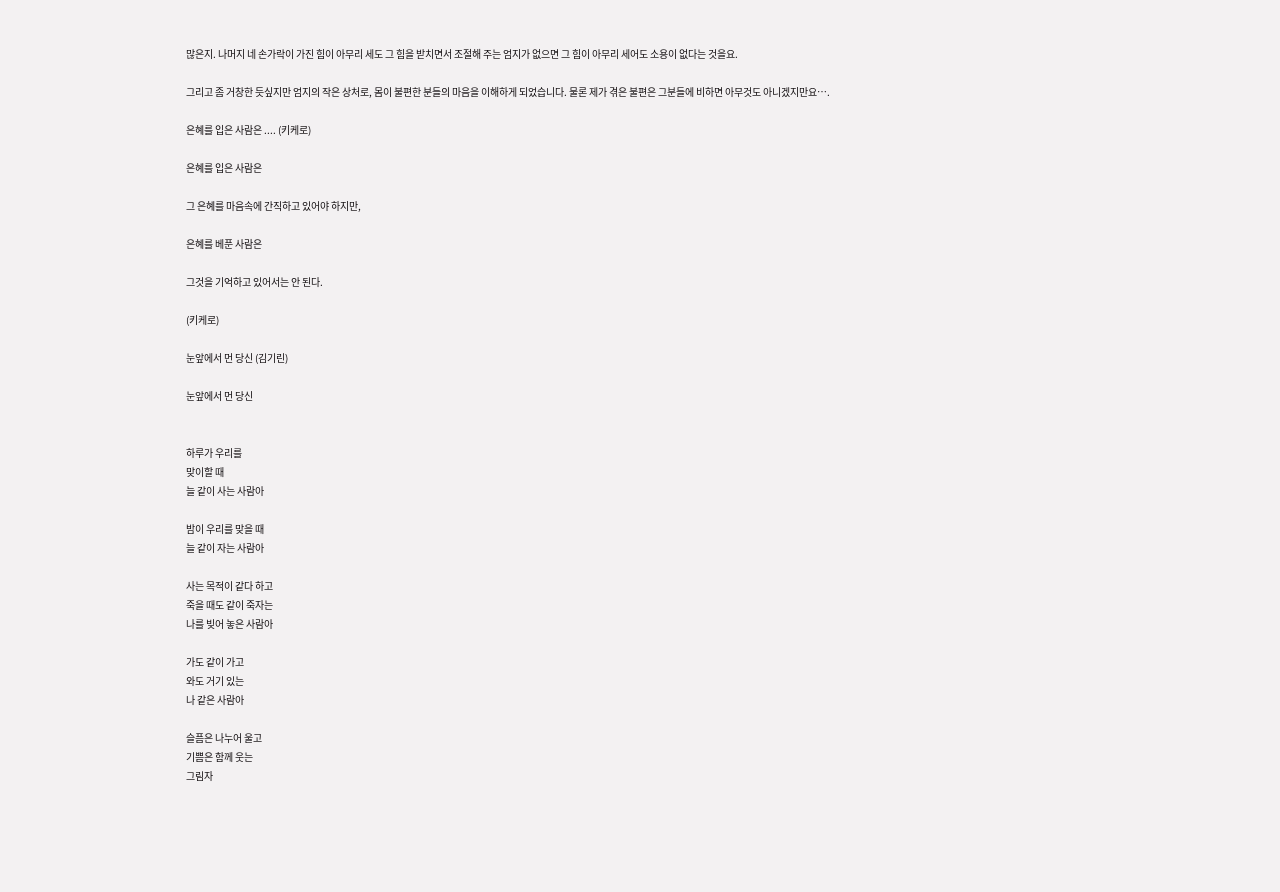많은지. 나머지 네 손가락이 가진 힘이 아무리 세도 그 힘을 받치면서 조절해 주는 엄지가 없으면 그 힘이 아무리 세어도 소용이 없다는 것을요.

그리고 좀 거창한 듯싶지만 엄지의 작은 상처로, 몸이 불편한 분들의 마음을 이해하게 되었습니다. 물론 제가 겪은 불편은 그분들에 비하면 아무것도 아니겠지만요….

은혜를 입은 사람은 .... (키케로)

은혜를 입은 사람은

그 은혜를 마음속에 간직하고 있어야 하지만,

은혜를 베푼 사람은

그것을 기억하고 있어서는 안 된다.

(키케로)

눈앞에서 먼 당신 (김기린)

눈앞에서 먼 당신


하루가 우리를
맞이할 때
늘 같이 사는 사람아

밤이 우리를 맞을 때
늘 같이 자는 사람아

사는 목적이 같다 하고
죽을 때도 같이 죽자는
나를 빚어 놓은 사람아

가도 같이 가고
와도 거기 있는
나 같은 사람아

슬픔은 나누어 울고
기쁨은 함께 웃는
그림자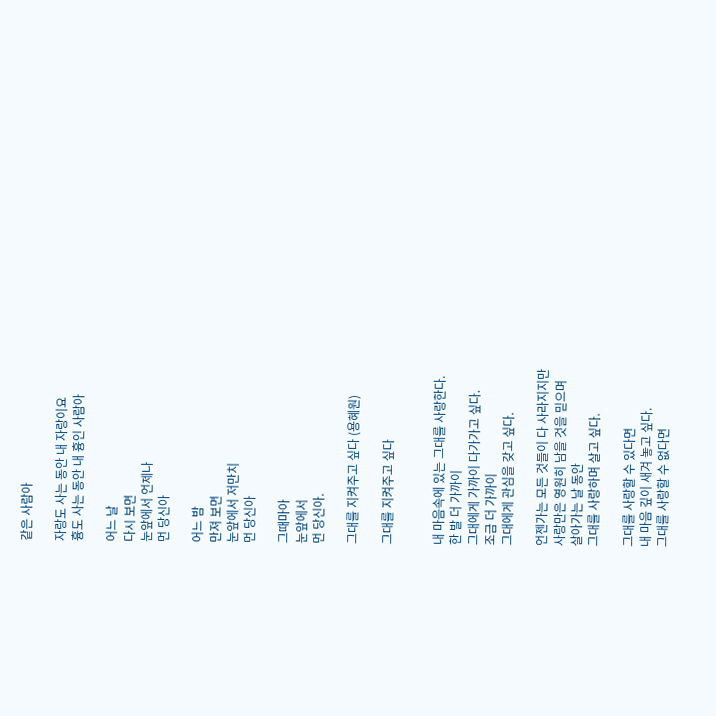같은 사람아

자랑도 사는 동안 내 자랑이요
흉도 사는 동안 내 흉인 사람아

어느 날
다시 보면
눈앞에서 언제나
먼 당신아

어느 밤
만져 보면
눈앞에서 저만치
먼 당신아

그때마아
눈앞에서
먼 당신아.

그대를 지켜주고 싶다 (용혜원)

그대를 지켜주고 싶다


내 마음속에 있는 그대를 사랑한다.
한 발 더 가까이
그대에게 가까이 다가가고 싶다.
조금 더 가까이
그대에게 관심을 갖고 싶다.

언젠가는 모든 것들이 다 사라지지만
사랑만은 영원히 남을 것을 믿으며
살아가는 날 동안
그대를 사랑하며 살고 싶다.

그대를 사랑할 수 있다면
내 마음 깊이 새겨 놓고 싶다.
그대를 사랑할 수 없다면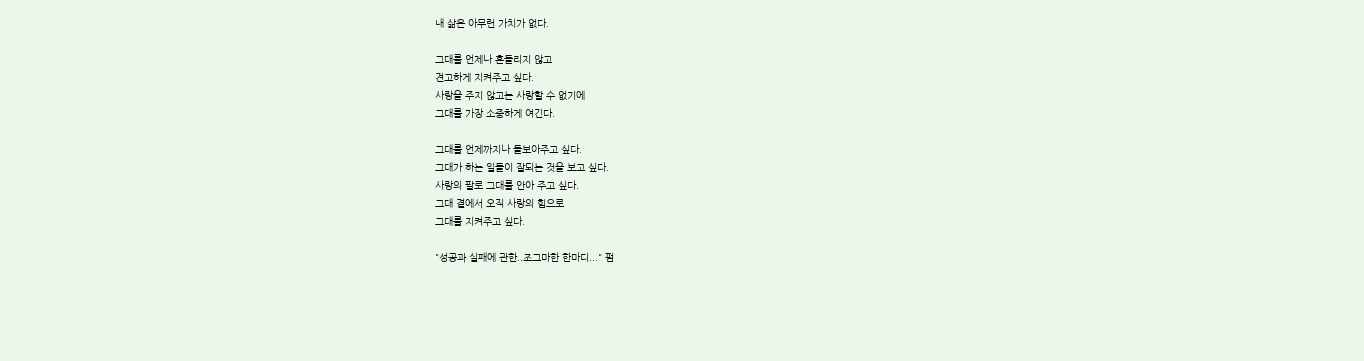내 삶은 아무런 가치가 없다.

그대를 언제나 흔들리지 않고
견고하게 지켜주고 싶다.
사랑을 주지 않고는 사랑할 수 없기에
그대를 가장 소중하게 여긴다.

그대를 언제까지나 돌보아주고 싶다.
그대가 하는 일들이 잘되는 것을 보고 싶다.
사랑의 팔로 그대를 안아 주고 싶다.
그대 곁에서 오직 사랑의 힘으로
그대를 지켜주고 싶다.

"성공과 실패에 관한..조그마한 한마디..." 펌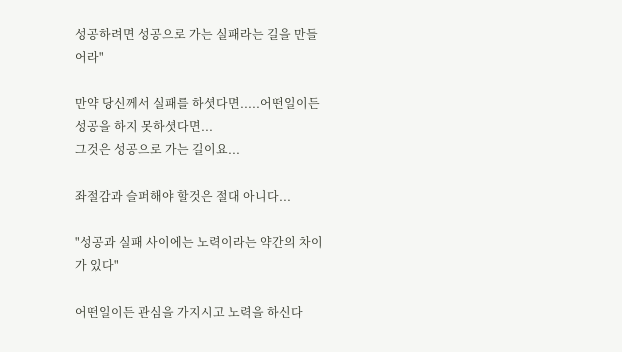성공하려면 성공으로 가는 실패라는 길을 만들어라"

만약 당신께서 실패를 하셧다면.....어떤일이든
성공을 하지 못하셧다면...
그것은 성공으로 가는 길이요...

좌절감과 슬퍼해야 할것은 절대 아니다...

"성공과 실패 사이에는 노력이라는 약간의 차이가 있다"

어떤일이든 관심을 가지시고 노력을 하신다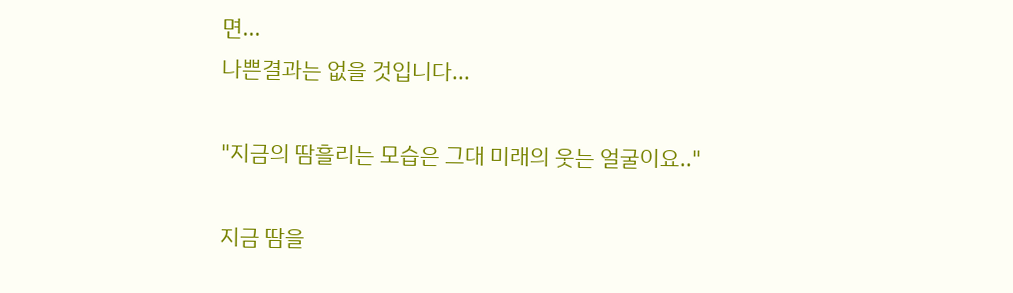면...
나쁜결과는 없을 것입니다...

"지금의 땀흘리는 모습은 그대 미래의 웃는 얼굴이요.."

지금 땀을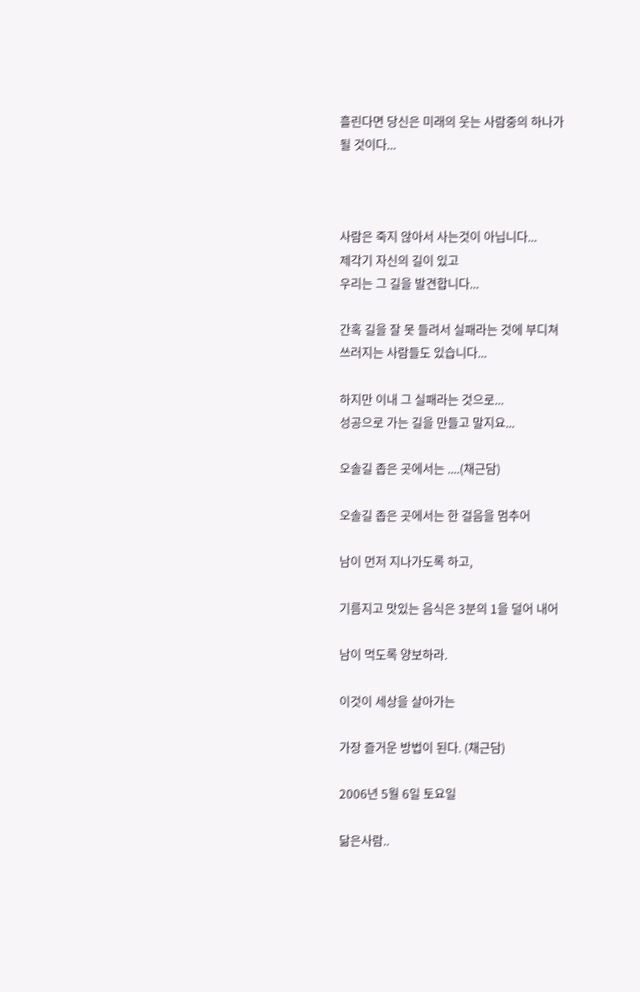흘린다면 당신은 미래의 웃는 사람중의 하나가
될 것이다...



사람은 죽지 않아서 사는것이 아닙니다...
제각기 자신의 길이 있고
우리는 그 길을 발견합니다...

간혹 길을 잘 못 들려서 실패라는 것에 부디쳐
쓰러지는 사람들도 있습니다...

하지만 이내 그 실패라는 것으로...
성공으로 가는 길을 만들고 말지요...

오솔길 좁은 곳에서는 ....(채근담)

오솔길 좁은 곳에서는 한 걸음을 멈추어

남이 먼저 지나가도록 하고,

기름지고 맛있는 음식은 3분의 1을 덜어 내어

남이 먹도록 양보하라.

이것이 세상을 살아가는

가장 즐거운 방법이 된다. (채근담)

2006년 5월 6일 토요일

닮은사람..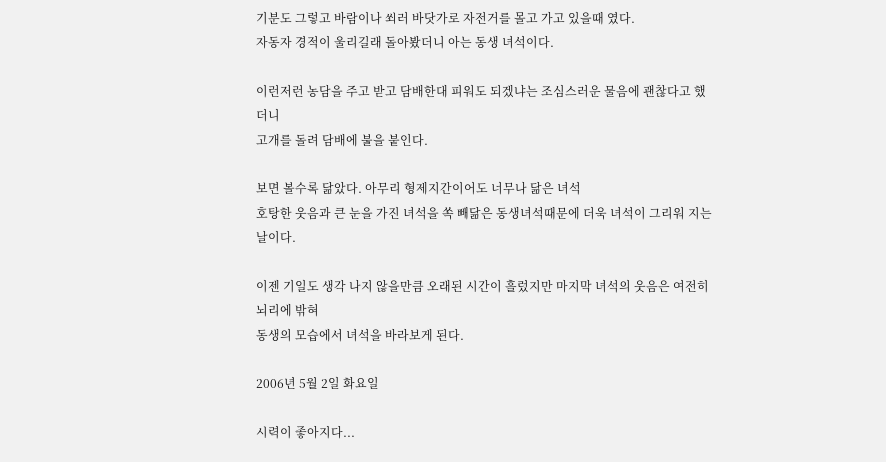기분도 그렇고 바람이나 쐬러 바닷가로 자전거를 몰고 가고 있을때 였다.
자동자 경적이 울리길래 돌아봤더니 아는 동생 녀석이다.

이런저런 농담을 주고 받고 담배한대 피워도 되겠냐는 조심스러운 물음에 괜찮다고 했더니
고개를 돌려 담배에 불을 붙인다.

보면 볼수록 닮았다. 아무리 형제지간이어도 너무나 닮은 녀석
호탕한 웃음과 큰 눈을 가진 녀석을 쏙 빼닮은 동생녀석때문에 더욱 녀석이 그리워 지는 날이다.

이젠 기일도 생각 나지 않을만큼 오래된 시간이 흘렀지만 마지막 녀석의 웃음은 여전히 뇌리에 밖혀
동생의 모습에서 녀석을 바라보게 된다.

2006년 5월 2일 화요일

시력이 좋아지다...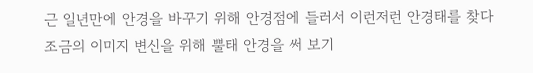근 일년만에 안경을 바꾸기 위해 안경점에 들러서 이런저런 안경태를 찾다
조금의 이미지 변신을 위해 뿔태 안경을 써 보기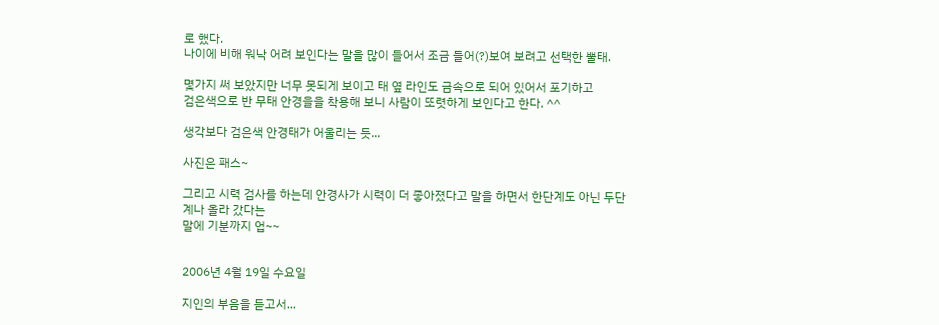로 했다.
나이에 비해 워낙 어려 보인다는 말을 많이 들어서 조금 들어(?)보여 보려고 선택한 뿔태.

몇가지 써 보았지만 너무 못되게 보이고 태 옆 라인도 금속으로 되어 있어서 포기하고
검은색으로 반 무태 안경을을 착용해 보니 사람이 또렷하게 보인다고 한다. ^^

생각보다 검은색 안경태가 어울리는 듯...

사진은 패스~

그리고 시력 검사를 하는데 안경사가 시력이 더 좋아졌다고 말을 하면서 한단계도 아닌 두단계나 올라 갔다는
말에 기분까지 업~~


2006년 4월 19일 수요일

지인의 부음을 듣고서...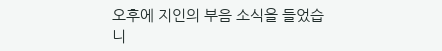오후에 지인의 부음 소식을 들었습니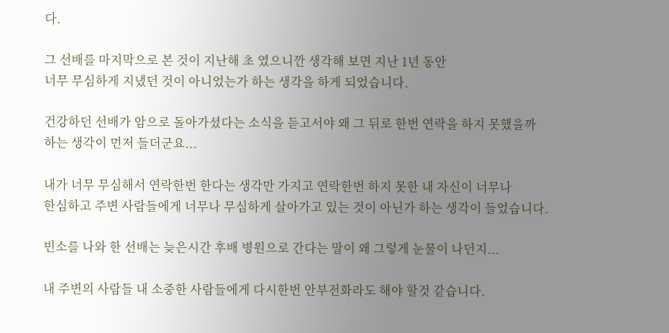다.

그 선배를 마지막으로 본 것이 지난해 초 였으니깐 생각해 보면 지난 1년 동안
너무 무심하게 지냈던 것이 아니었는가 하는 생각을 하게 되었습니다.

건강하던 선배가 암으로 돌아가셨다는 소식을 듣고서야 왜 그 뒤로 한번 연락을 하지 못했을까
하는 생각이 먼저 들더군요...

내가 너무 무심해서 연락한번 한다는 생각만 가지고 연락한번 하지 못한 내 자신이 너무나
한심하고 주변 사람들에게 너무나 무심하게 살아가고 있는 것이 아닌가 하는 생각이 들었습니다.

빈소를 나와 한 선배는 늦은시간 후배 병원으로 간다는 말이 왜 그렇게 눈물이 나던지...

내 주변의 사람들 내 소중한 사람들에게 다시한번 안부전화라도 해야 할것 같습니다.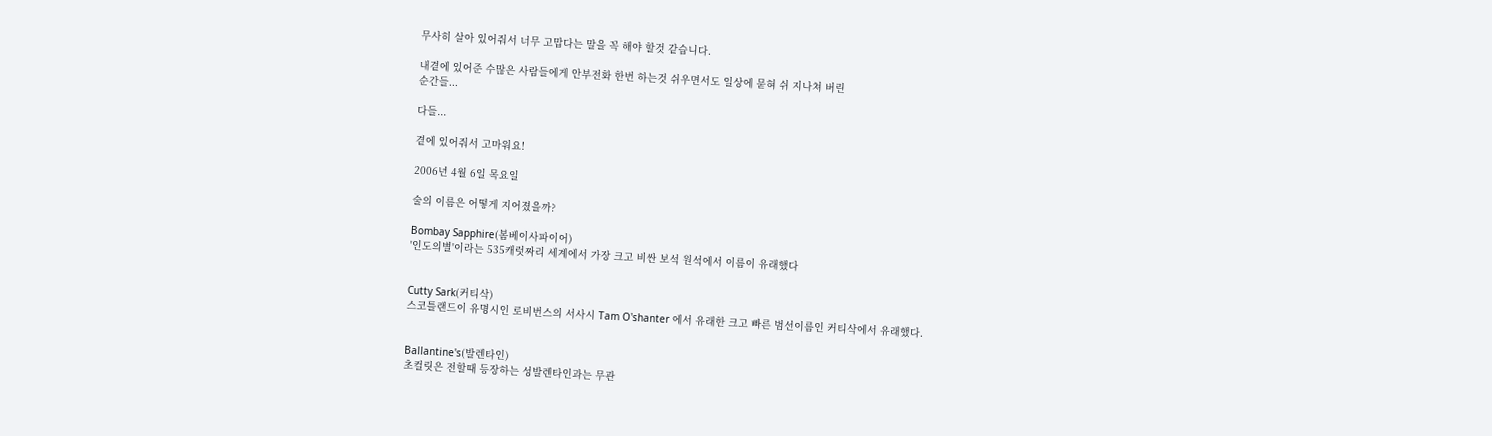무사히 살아 있어줘서 너무 고맙다는 말을 꼭 해야 할것 같습니다.

내곁에 있어준 수많은 사람들에게 안부전화 한번 하는것 쉬우면서도 일상에 묻혀 쉬 지나쳐 버린
순간들...

다들...

곁에 있어줘서 고마워요!

2006년 4월 6일 목요일

술의 이름은 어떻게 지어졌을까?

Bombay Sapphire(봄베이사파이어)
'인도의별'이라는 535캐럿짜리 세계에서 가장 크고 비싼 보석 원석에서 이름이 유래했다


Cutty Sark(커티삭)
스코틀랜드이 유명시인 로비번스의 서사시 Tam O'shanter 에서 유래한 크고 빠른 범선이름인 커티삭에서 유래했다.


Ballantine's(발렌타인)
초컬릿은 전할때 등장하는 성발렌타인과는 무관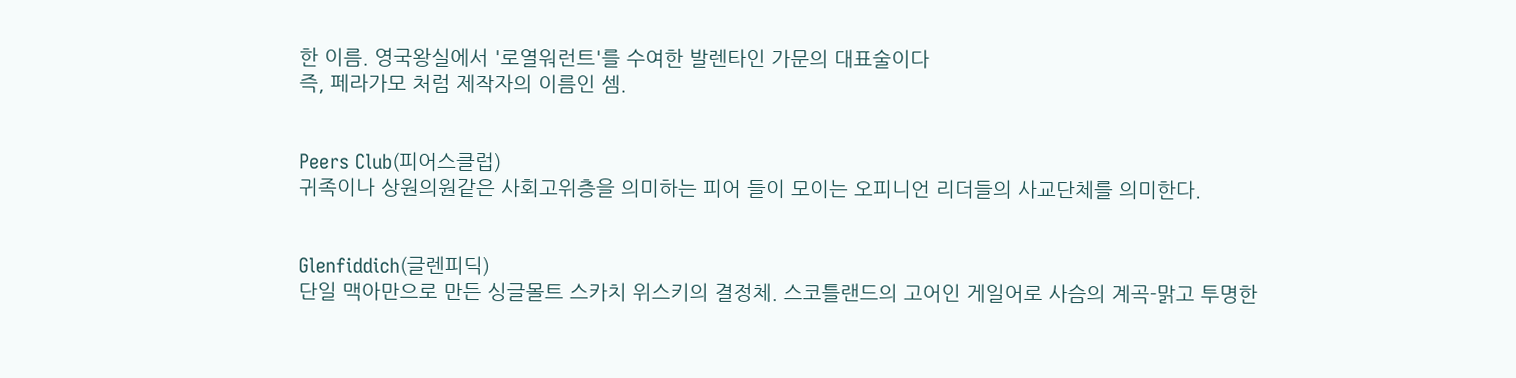한 이름. 영국왕실에서 '로열워런트'를 수여한 발렌타인 가문의 대표술이다
즉, 페라가모 처럼 제작자의 이름인 셈.


Peers Club(피어스클럽)
귀족이나 상원의원같은 사회고위층을 의미하는 피어 들이 모이는 오피니언 리더들의 사교단체를 의미한다.


Glenfiddich(글렌피딕)
단일 맥아만으로 만든 싱글몰트 스카치 위스키의 결정체. 스코틀랜드의 고어인 게일어로 사슴의 계곡-맑고 투명한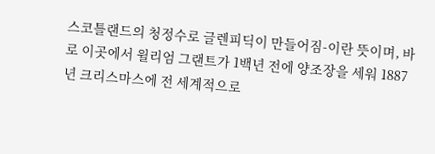스코틀랜드의 청정수로 글렌피딕이 만들어짐-이란 뜻이며, 바로 이곳에서 윌리엄 그랜트가 1백년 전에 양조장을 세워 1887년 크리스마스에 전 세계적으로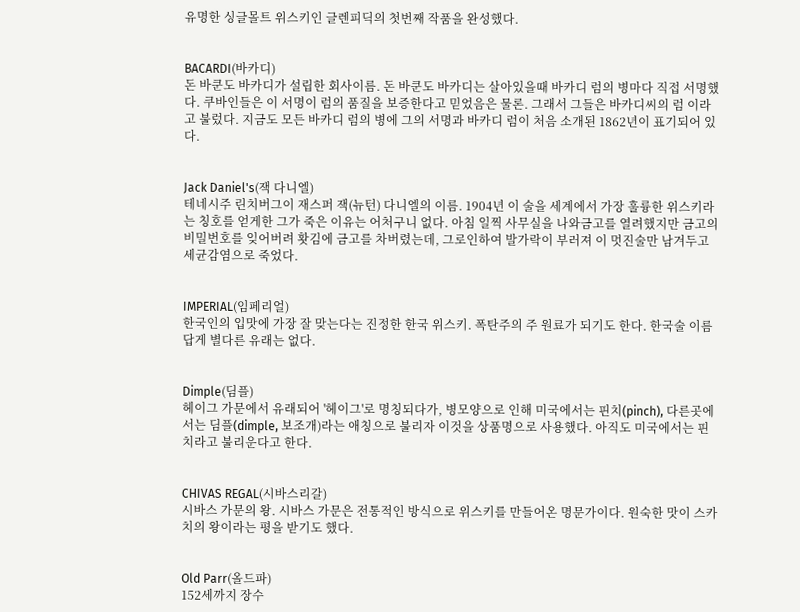유명한 싱글몰트 위스키인 글렌피딕의 첫번째 작품을 완성했다.


BACARDI(바카디)
돈 바쿤도 바카디가 설립한 회사이름. 돈 바쿤도 바카디는 살아있을때 바카디 럼의 병마다 직접 서명했다. 쿠바인들은 이 서명이 럼의 품질을 보증한다고 믿었음은 물론. 그래서 그들은 바카디씨의 럼 이라고 불렀다. 지금도 모든 바카디 럼의 병에 그의 서명과 바카디 럼이 처음 소개된 1862년이 표기되어 있다.


Jack Daniel's(잭 다니엘)
테네시주 린치버그이 재스퍼 잭(뉴턴) 다니엘의 이름. 1904년 이 술을 세계에서 가장 훌륭한 위스키라는 칭호를 얻게한 그가 죽은 이유는 어처구니 없다. 아침 일찍 사무실을 나와금고를 열려했지만 금고의 비밀번호를 잊어버려 홧김에 금고를 차버렸는데, 그로인하여 발가락이 부러져 이 멋진술만 남겨두고 세균감염으로 죽었다.


IMPERIAL(임페리얼)
한국인의 입맛에 가장 잘 맞는다는 진정한 한국 위스키. 폭탄주의 주 원료가 되기도 한다. 한국술 이름답게 별다른 유래는 없다.


Dimple(딤플)
헤이그 가문에서 유래되어 '헤이그'로 명칭되다가, 병모양으로 인해 미국에서는 핀치(pinch), 다른곳에서는 딤플(dimple, 보조개)라는 애칭으로 불리자 이것을 상품명으로 사용했다. 아직도 미국에서는 핀치라고 불리운다고 한다.


CHIVAS REGAL(시바스리갈)
시바스 가문의 왕. 시바스 가문은 전통적인 방식으로 위스키를 만들어온 명문가이다. 원숙한 맛이 스카치의 왕이라는 평을 받기도 했다.


Old Parr(올드파)
152세까지 장수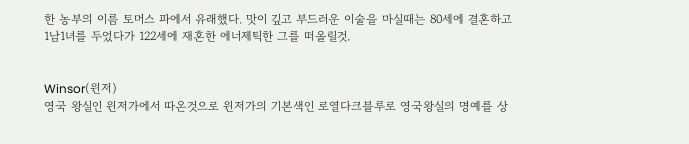한 농부의 이름 토머스 파에서 유래했다. 맛이 깊고 부드러운 이술을 마실때는 80세에 결혼하고 1남1녀를 두었다가 122세에 재혼한 에너제틱한 그를 떠올릴것.


Winsor(윈저)
영국 왕실인 윈저가에서 따온것으로 윈저가의 기본색인 로열다크블루로 영국왕실의 명예를 상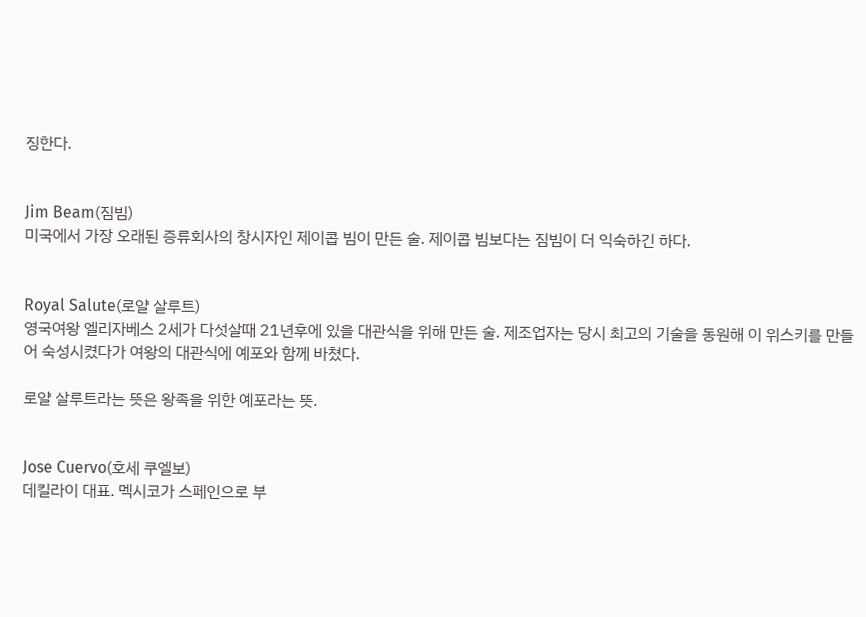징한다.


Jim Beam(짐빔)
미국에서 가장 오래된 증류회사의 창시자인 제이콥 빔이 만든 술. 제이콥 빔보다는 짐빔이 더 익숙하긴 하다.


Royal Salute(로얄 살루트)
영국여왕 엘리자베스 2세가 다섯살때 21년후에 있을 대관식을 위해 만든 술. 제조업자는 당시 최고의 기술을 동원해 이 위스키를 만들어 숙성시켰다가 여왕의 대관식에 예포와 함께 바쳤다.

로얄 살루트라는 뜻은 왕족을 위한 예포라는 뜻.


Jose Cuervo(호세 쿠엘보)
데킬라이 대표. 멕시코가 스페인으로 부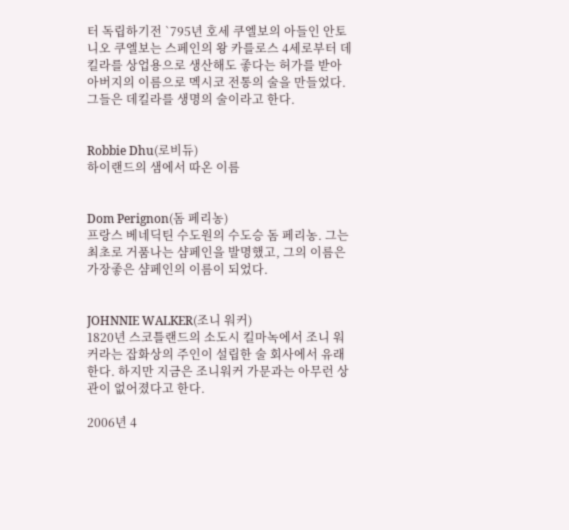터 독립하기전 `795년 호세 쿠엘보의 아들인 안토니오 쿠엘보는 스페인의 왕 카를로스 4세로부터 데킬라를 상업용으로 생산해도 좋다는 허가를 받아 아버지의 이름으로 멕시코 전통의 술을 만들었다. 그들은 데킬라를 생명의 술이라고 한다.


Robbie Dhu(로비듀)
하이랜드의 샘에서 따온 이름


Dom Perignon(돔 페리농)
프랑스 베네딕틴 수도원의 수도승 돔 페리농. 그는 최초로 거품나는 샴페인을 발명했고, 그의 이름은 가장좋은 샴페인의 이름이 되었다.


JOHNNIE WALKER(조니 워커)
1820년 스코틀랜드의 소도시 킬마녹에서 조니 워커라는 잡화상의 주인이 설립한 술 회사에서 유래한다. 하지만 지금은 조니워커 가문과는 아무런 상관이 없어졌다고 한다.

2006년 4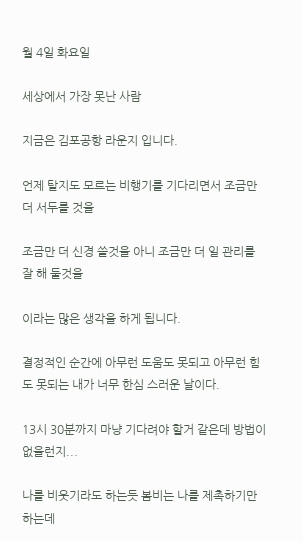월 4일 화요일

세상에서 가장 못난 사람

지금은 김포공항 라운지 입니다.

언제 탈지도 모르는 비행기를 기다리면서 조금만 더 서두를 것을

조금만 더 신경 쓸것을 아니 조금만 더 일 관리를 잘 해 둘것을

이라는 많은 생각을 하게 됩니다.

결정적인 순간에 아무런 도움도 못되고 아무런 힘도 못되는 내가 너무 한심 스러운 날이다.

13시 30분까지 마냥 기다려야 할거 같은데 방법이 없을런지...

나를 비웃기라도 하는듯 봄비는 나를 제촉하기만 하는데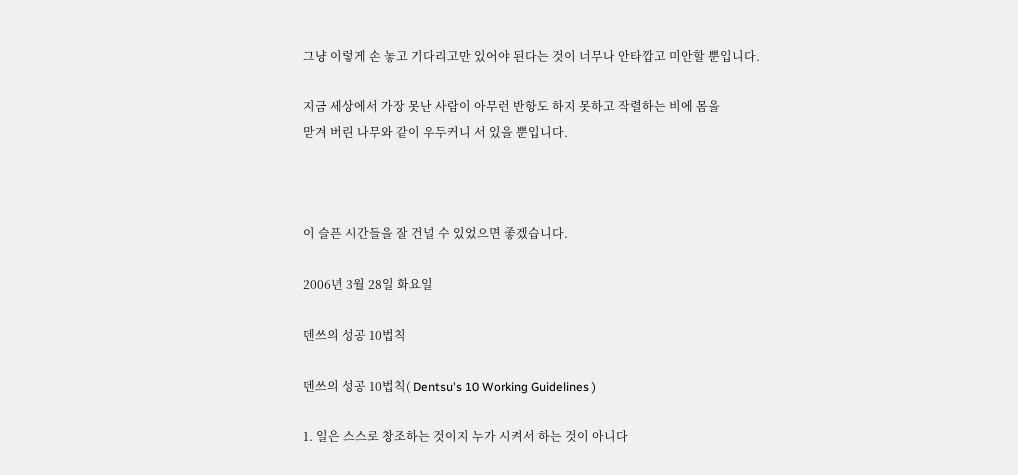그냥 이렇게 손 놓고 기다리고만 있어야 된다는 것이 너무나 안타깝고 미안할 뿐입니다.

지금 세상에서 가장 못난 사람이 아무런 반항도 하지 못하고 작렬하는 비에 몸을
맏겨 버린 나무와 같이 우두커니 서 있을 뿐입니다.



이 슬픈 시간들을 잘 건널 수 있었으면 좋겠습니다.

2006년 3월 28일 화요일

덴쓰의 성공 10법칙

덴쓰의 성공 10법칙( Dentsu's 10 Working Guidelines )

1. 일은 스스로 창조하는 것이지 누가 시켜서 하는 것이 아니다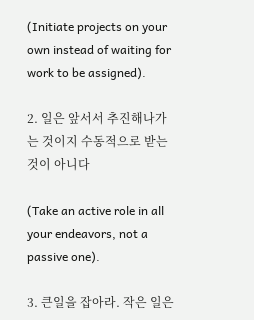(Initiate projects on your own instead of waiting for work to be assigned).

2. 일은 앞서서 추진해나가는 것이지 수동적으로 받는 것이 아니다

(Take an active role in all your endeavors, not a passive one).

3. 큰일을 잡아라. 작은 일은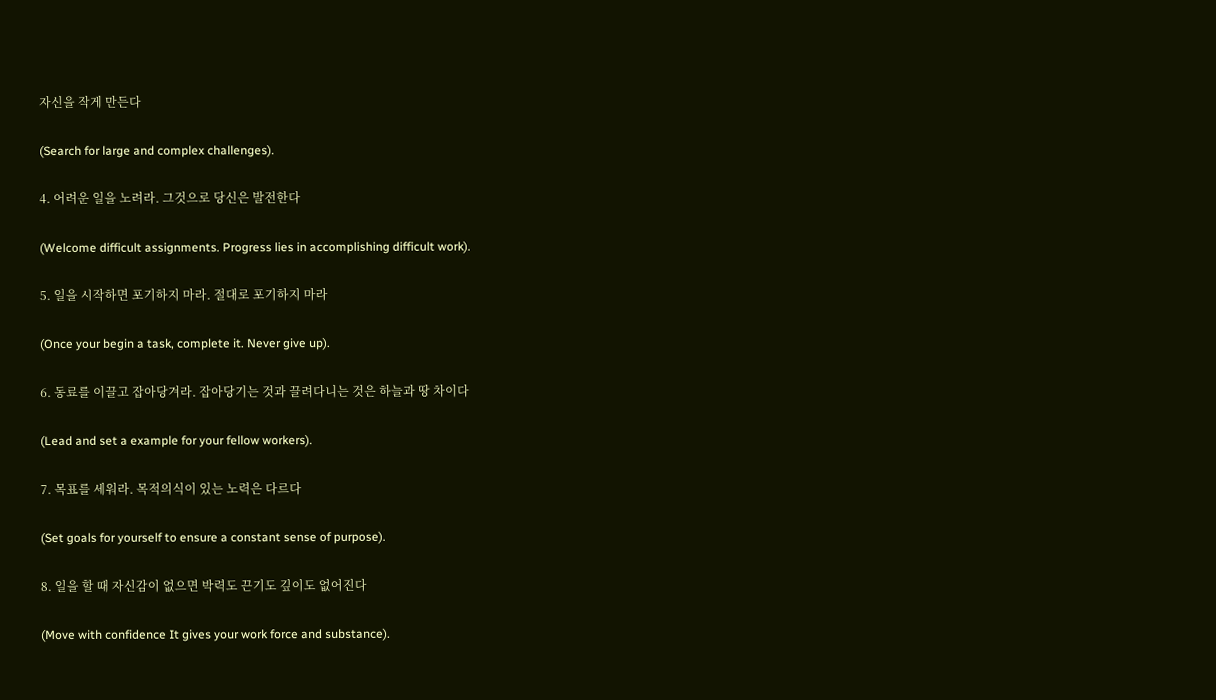자신을 작게 만든다

(Search for large and complex challenges).

4. 어려운 일을 노려라. 그것으로 당신은 발전한다

(Welcome difficult assignments. Progress lies in accomplishing difficult work).

5. 일을 시작하면 포기하지 마라. 절대로 포기하지 마라

(Once your begin a task, complete it. Never give up).

6. 동료를 이끌고 잡아당겨라. 잡아당기는 것과 끌려다니는 것은 하늘과 땅 차이다

(Lead and set a example for your fellow workers).

7. 목표를 세워라. 목적의식이 있는 노력은 다르다

(Set goals for yourself to ensure a constant sense of purpose).

8. 일을 할 때 자신감이 없으면 박력도 끈기도 깊이도 없어진다

(Move with confidence It gives your work force and substance).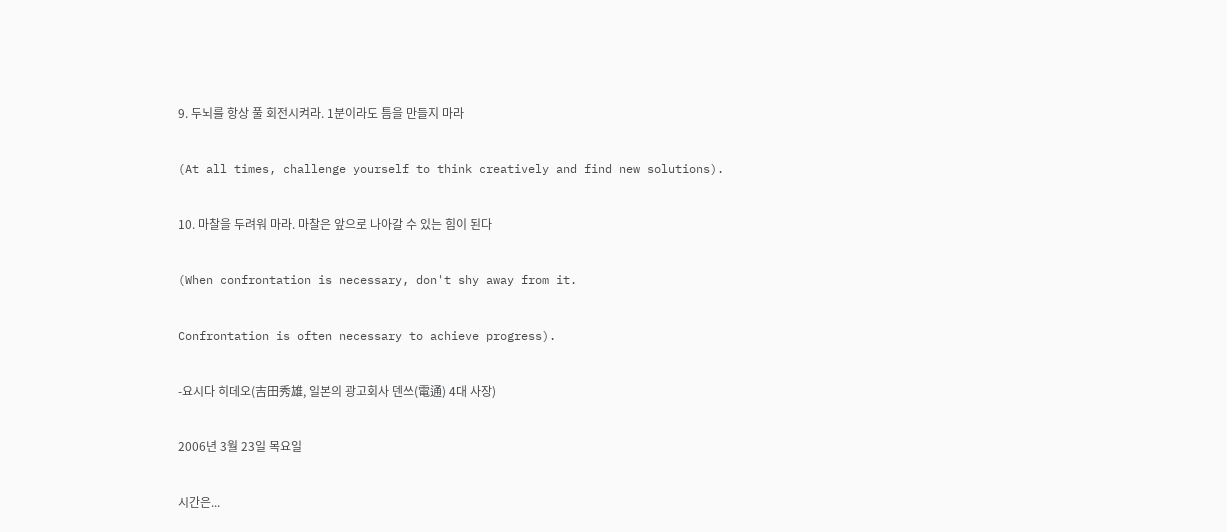9. 두뇌를 항상 풀 회전시켜라. 1분이라도 틈을 만들지 마라

(At all times, challenge yourself to think creatively and find new solutions).

10. 마찰을 두려워 마라. 마찰은 앞으로 나아갈 수 있는 힘이 된다

(When confrontation is necessary, don't shy away from it.

Confrontation is often necessary to achieve progress).

-요시다 히데오(吉田秀雄, 일본의 광고회사 덴쓰(電通) 4대 사장)

2006년 3월 23일 목요일

시간은...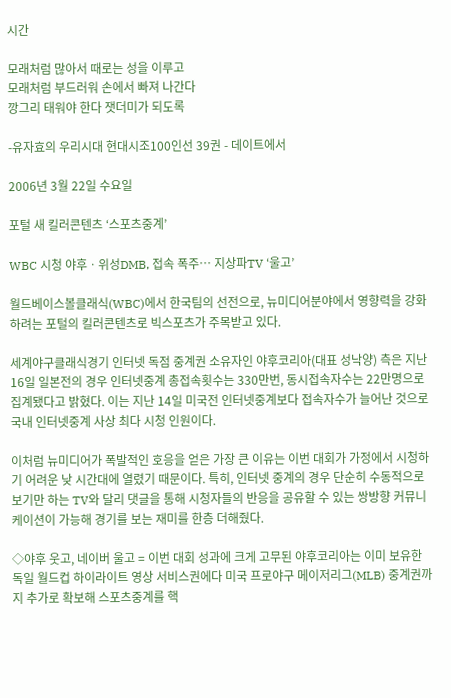시간

모래처럼 많아서 때로는 성을 이루고
모래처럼 부드러워 손에서 빠져 나간다
깡그리 태워야 한다 잿더미가 되도록

-유자효의 우리시대 현대시조100인선 39권 - 데이트에서

2006년 3월 22일 수요일

포털 새 킬러콘텐츠 ‘스포츠중계’

WBC 시청 야후ㆍ위성DMB, 접속 폭주… 지상파TV ‘울고’

월드베이스볼클래식(WBC)에서 한국팀의 선전으로, 뉴미디어분야에서 영향력을 강화하려는 포털의 킬러콘텐츠로 빅스포츠가 주목받고 있다.

세계야구클래식경기 인터넷 독점 중계권 소유자인 야후코리아(대표 성낙양) 측은 지난 16일 일본전의 경우 인터넷중계 총접속횟수는 330만번, 동시접속자수는 22만명으로 집계됐다고 밝혔다. 이는 지난 14일 미국전 인터넷중계보다 접속자수가 늘어난 것으로 국내 인터넷중계 사상 최다 시청 인원이다.

이처럼 뉴미디어가 폭발적인 호응을 얻은 가장 큰 이유는 이번 대회가 가정에서 시청하기 어려운 낮 시간대에 열렸기 때문이다. 특히, 인터넷 중계의 경우 단순히 수동적으로 보기만 하는 TV와 달리 댓글을 통해 시청자들의 반응을 공유할 수 있는 쌍방향 커뮤니케이션이 가능해 경기를 보는 재미를 한층 더해줬다.

◇야후 웃고, 네이버 울고 = 이번 대회 성과에 크게 고무된 야후코리아는 이미 보유한 독일 월드컵 하이라이트 영상 서비스권에다 미국 프로야구 메이저리그(MLB) 중계권까지 추가로 확보해 스포츠중계를 핵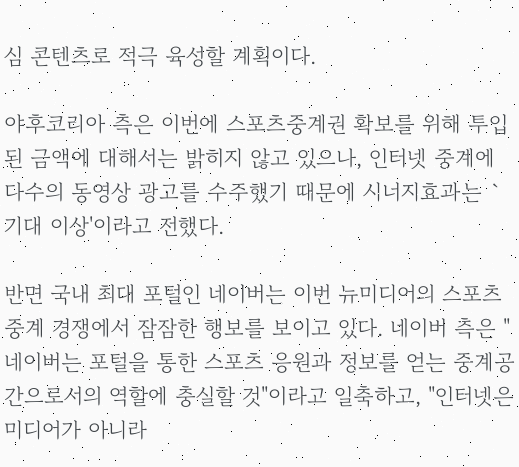심 콘텐츠로 적극 육성할 계획이다.

야후코리아 측은 이번에 스포츠중계권 확보를 위해 투입된 금액에 대해서는 밝히지 않고 있으나, 인터넷 중계에 다수의 동영상 광고를 수주했기 때문에 시너지효과는 `기대 이상'이라고 전했다.

반면 국내 최대 포털인 네이버는 이번 뉴미디어의 스포츠중계 경쟁에서 잠잠한 행보를 보이고 있다. 네이버 측은 "네이버는 포털을 통한 스포츠 응원과 정보를 얻는 중계공간으로서의 역할에 충실할 것"이라고 일축하고, "인터넷은 미디어가 아니라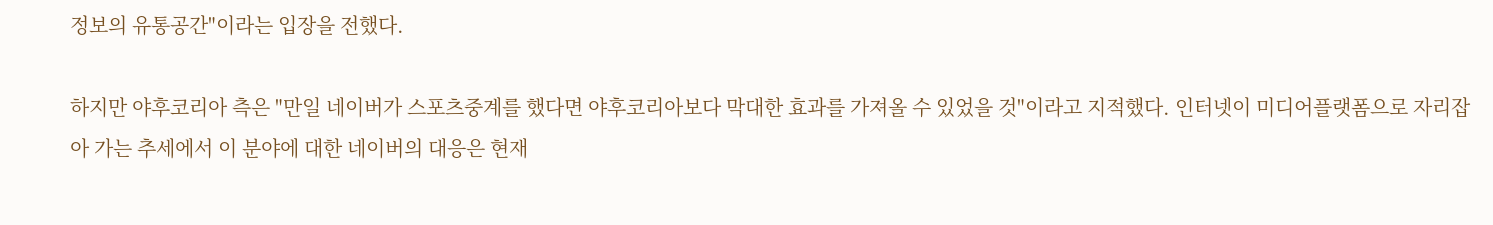정보의 유통공간"이라는 입장을 전했다.

하지만 야후코리아 측은 "만일 네이버가 스포츠중계를 했다면 야후코리아보다 막대한 효과를 가져올 수 있었을 것"이라고 지적했다. 인터넷이 미디어플랫폼으로 자리잡아 가는 추세에서 이 분야에 대한 네이버의 대응은 현재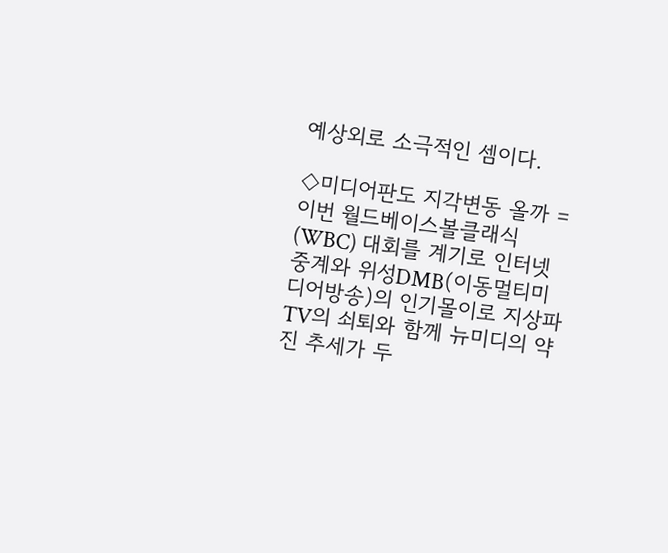예상외로 소극적인 셈이다.

◇미디어판도 지각변동 올까 = 이번 월드베이스볼클래식(WBC) 대회를 계기로 인터넷중계와 위성DMB(이동멀티미디어방송)의 인기몰이로 지상파TV의 쇠퇴와 함께 뉴미디의 약진 추세가 두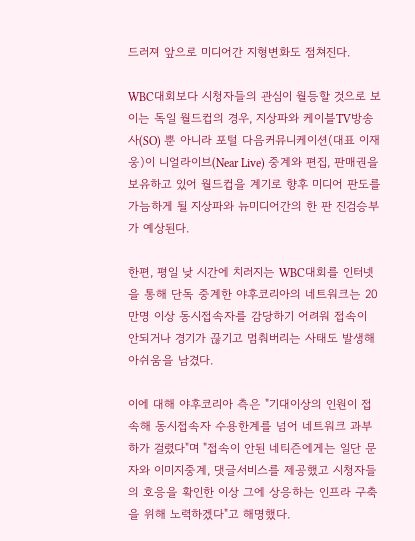드러져 앞으로 미디어간 지형변화도 점쳐진다.

WBC대회보다 시청자들의 관심이 월등할 것으로 보이는 독일 월드컵의 경우, 지상파와 케이블TV방송사(SO) 뿐 아니라 포털 다음커뮤니케이션(대표 이재웅)이 니얼라이브(Near Live) 중계와 편집, 판매권을 보유하고 있어 월드컵을 계기로 향후 미디어 판도를 가늠하게 될 지상파와 뉴미디어간의 한 판 진검승부가 예상된다.

한편, 평일 낮 시간에 치러지는 WBC대회를 인터넷을 통해 단독 중계한 야후코리아의 네트워크는 20만명 이상 동시접속자를 감당하기 어려워 접속이 안되거나 경기가 끊기고 멈춰버리는 사태도 발생해 아쉬움을 남겼다.

이에 대해 야후코리아 측은 "기대이상의 인원이 접속해 동시접속자 수용한계를 넘어 네트워크 과부하가 걸렸다"며 "접속이 안된 네티즌에게는 일단 문자와 이미지중계, 댓글서비스를 제공했고 시청자들의 호응을 확인한 이상 그에 상응하는 인프라 구축을 위해 노력하겠다"고 해명했다.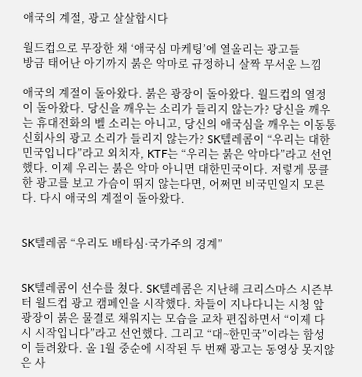애국의 계절, 광고 살살합시다

월드컵으로 무장한 채 ‘애국심 마케팅’에 열올리는 광고들
방금 태어난 아기까지 붉은 악마로 규정하니 살짝 무서운 느낌

애국의 계절이 돌아왔다. 붉은 광장이 돌아왔다. 월드컵의 열정이 돌아왔다. 당신을 깨우는 소리가 들리지 않는가? 당신을 깨우는 휴대전화의 벨 소리는 아니고, 당신의 애국심을 깨우는 이동통신회사의 광고 소리가 들리지 않는가? SK텔레콤이 “우리는 대한민국입니다”라고 외치자, KTF는 “우리는 붉은 악마다”라고 선언했다. 이제 우리는 붉은 악마 아니면 대한민국이다. 저렇게 뭉클한 광고를 보고 가슴이 뛰지 않는다면, 어쩌면 비국민일지 모른다. 다시 애국의 계절이 돌아왔다.


SK텔레콤 “우리도 배타심·국가주의 경계”


SK텔레콤이 선수를 쳤다. SK텔레콤은 지난해 크리스마스 시즌부터 월드컵 광고 캠페인을 시작했다. 차들이 지나다니는 시청 앞 광장이 붉은 물결로 채워지는 모습을 교차 편집하면서 “이제 다시 시작입니다”라고 선언했다. 그리고 “대~한민국”이라는 함성이 들려왔다. 올 1월 중순에 시작된 두 번째 광고는 동영상 못지않은 사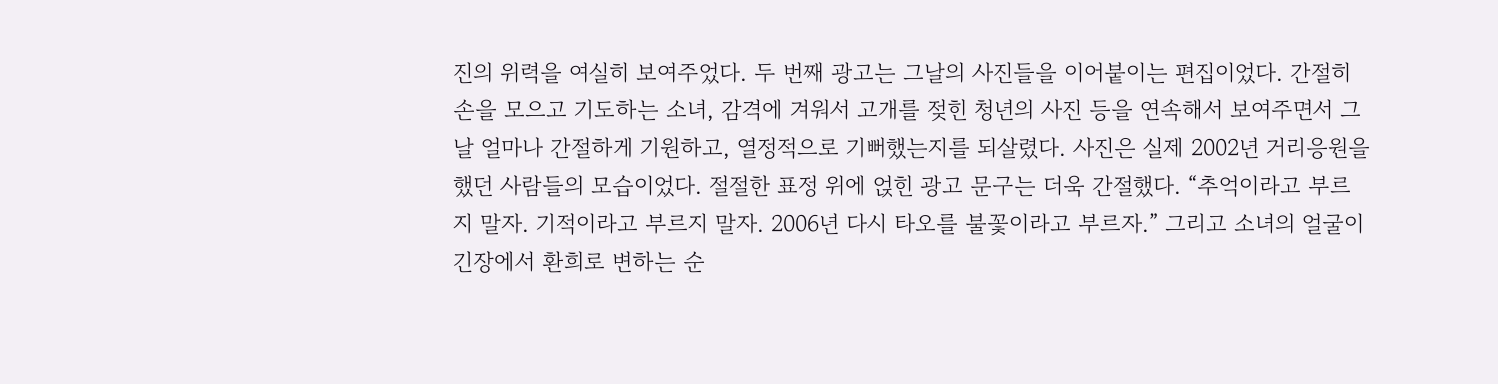진의 위력을 여실히 보여주었다. 두 번째 광고는 그날의 사진들을 이어붙이는 편집이었다. 간절히 손을 모으고 기도하는 소녀, 감격에 겨워서 고개를 젖힌 청년의 사진 등을 연속해서 보여주면서 그날 얼마나 간절하게 기원하고, 열정적으로 기뻐했는지를 되살렸다. 사진은 실제 2002년 거리응원을 했던 사람들의 모습이었다. 절절한 표정 위에 얹힌 광고 문구는 더욱 간절했다. “추억이라고 부르지 말자. 기적이라고 부르지 말자. 2006년 다시 타오를 불꽃이라고 부르자.” 그리고 소녀의 얼굴이 긴장에서 환희로 변하는 순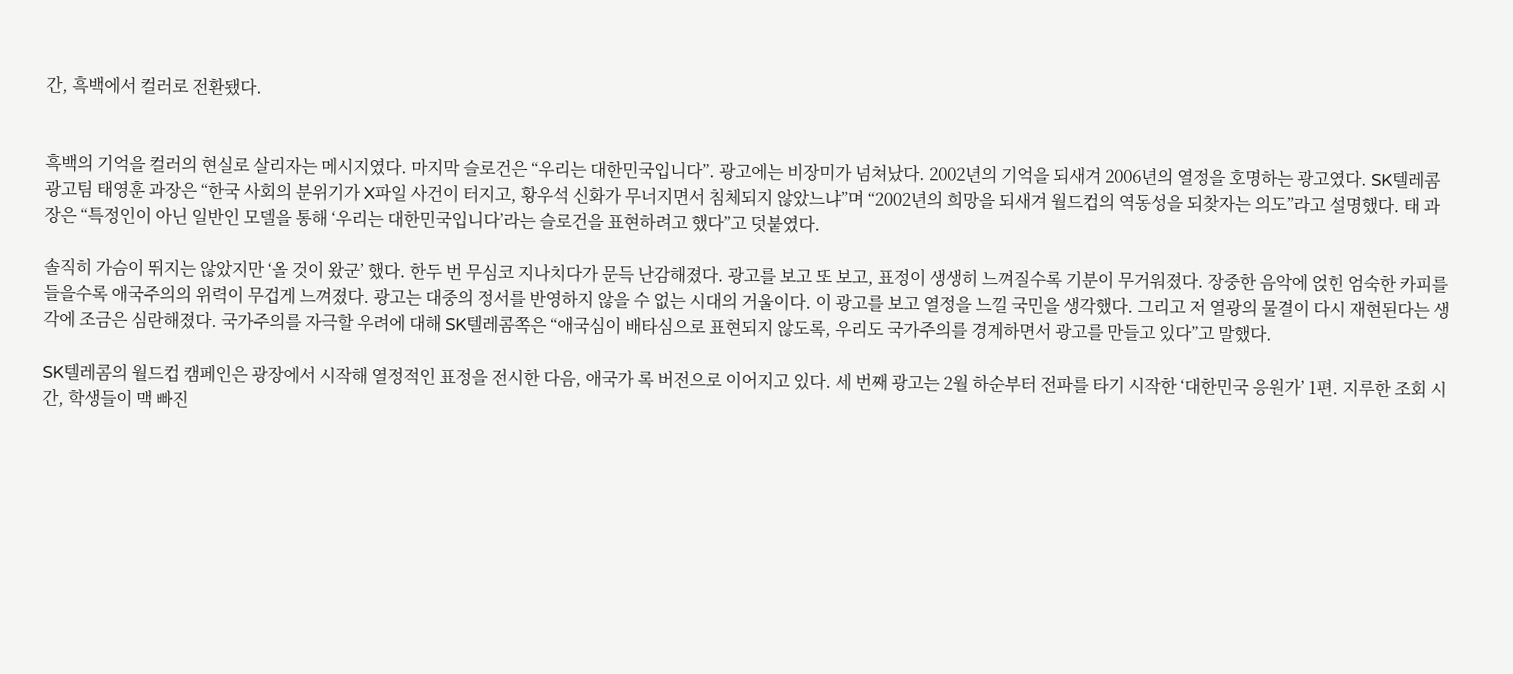간, 흑백에서 컬러로 전환됐다.


흑백의 기억을 컬러의 현실로 살리자는 메시지였다. 마지막 슬로건은 “우리는 대한민국입니다”. 광고에는 비장미가 넘쳐났다. 2002년의 기억을 되새겨 2006년의 열정을 호명하는 광고였다. SK텔레콤 광고팀 태영훈 과장은 “한국 사회의 분위기가 X파일 사건이 터지고, 황우석 신화가 무너지면서 침체되지 않았느냐”며 “2002년의 희망을 되새겨 월드컵의 역동성을 되찾자는 의도”라고 설명했다. 태 과장은 “특정인이 아닌 일반인 모델을 통해 ‘우리는 대한민국입니다’라는 슬로건을 표현하려고 했다”고 덧붙였다.

솔직히 가슴이 뛰지는 않았지만 ‘올 것이 왔군’ 했다. 한두 번 무심코 지나치다가 문득 난감해졌다. 광고를 보고 또 보고, 표정이 생생히 느껴질수록 기분이 무거워졌다. 장중한 음악에 얹힌 엄숙한 카피를 들을수록 애국주의의 위력이 무겁게 느껴졌다. 광고는 대중의 정서를 반영하지 않을 수 없는 시대의 거울이다. 이 광고를 보고 열정을 느낄 국민을 생각했다. 그리고 저 열광의 물결이 다시 재현된다는 생각에 조금은 심란해졌다. 국가주의를 자극할 우려에 대해 SK텔레콤쪽은 “애국심이 배타심으로 표현되지 않도록, 우리도 국가주의를 경계하면서 광고를 만들고 있다”고 말했다.

SK텔레콤의 월드컵 캠페인은 광장에서 시작해 열정적인 표정을 전시한 다음, 애국가 록 버전으로 이어지고 있다. 세 번째 광고는 2월 하순부터 전파를 타기 시작한 ‘대한민국 응원가’ 1편. 지루한 조회 시간, 학생들이 맥 빠진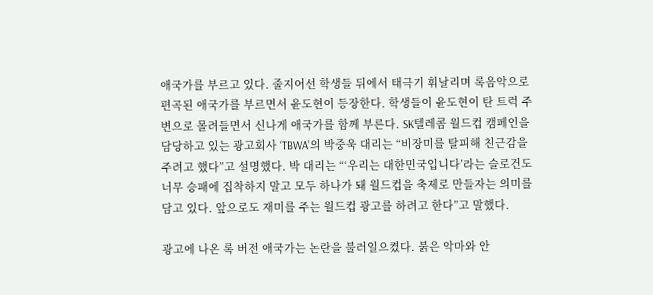애국가를 부르고 있다. 줄지어선 학생들 뒤에서 태극기 휘날리며 록음악으로 편곡된 애국가를 부르면서 윤도현이 등장한다. 학생들이 윤도현이 탄 트럭 주변으로 몰려들면서 신나게 애국가를 함께 부른다. SK텔레콤 월드컵 캠페인을 담당하고 있는 광고회사 ‘TBWA’의 박중욱 대리는 “비장미를 탈피해 친근감을 주려고 했다”고 설명했다. 박 대리는 “‘우리는 대한민국입니다’라는 슬로건도 너무 승패에 집착하지 말고 모두 하나가 돼 월드컵을 축제로 만들자는 의미를 담고 있다. 앞으로도 재미를 주는 월드컵 광고를 하려고 한다”고 말했다.

광고에 나온 록 버전 애국가는 논란을 불러일으켰다. 붉은 악마와 안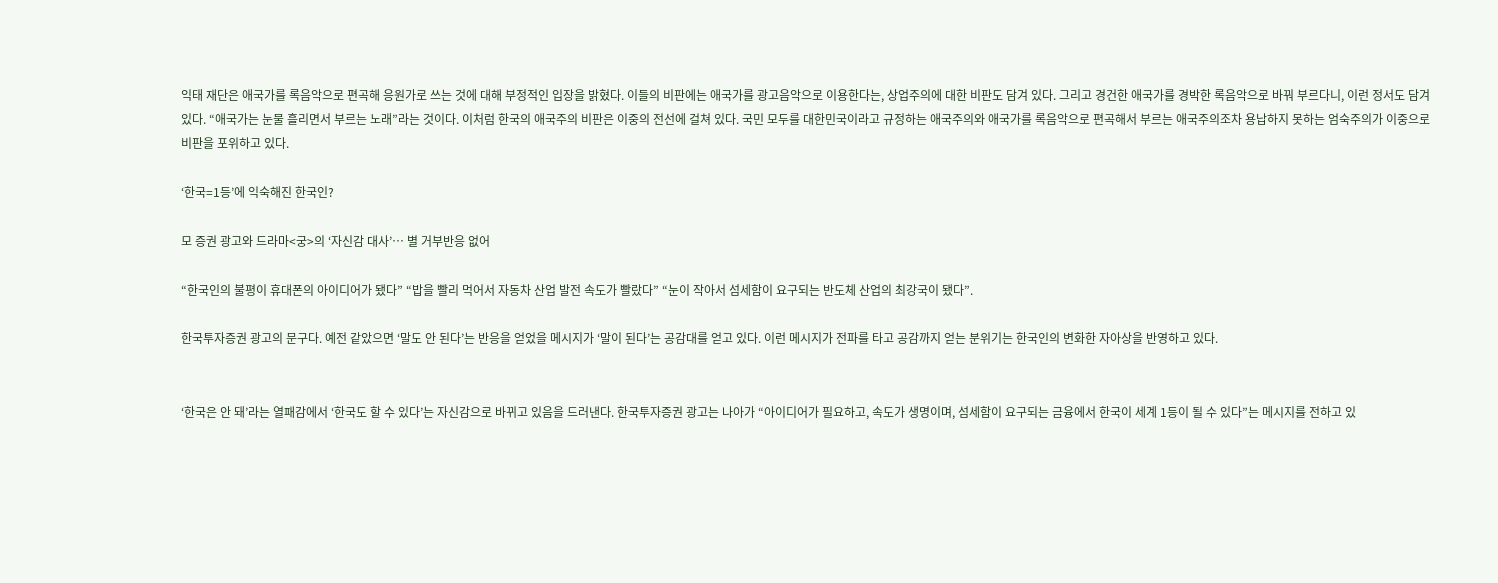익태 재단은 애국가를 록음악으로 편곡해 응원가로 쓰는 것에 대해 부정적인 입장을 밝혔다. 이들의 비판에는 애국가를 광고음악으로 이용한다는, 상업주의에 대한 비판도 담겨 있다. 그리고 경건한 애국가를 경박한 록음악으로 바꿔 부르다니, 이런 정서도 담겨 있다. “애국가는 눈물 흘리면서 부르는 노래”라는 것이다. 이처럼 한국의 애국주의 비판은 이중의 전선에 걸쳐 있다. 국민 모두를 대한민국이라고 규정하는 애국주의와 애국가를 록음악으로 편곡해서 부르는 애국주의조차 용납하지 못하는 엄숙주의가 이중으로 비판을 포위하고 있다.

‘한국=1등’에 익숙해진 한국인?

모 증권 광고와 드라마<궁>의 ‘자신감 대사’… 별 거부반응 없어

“한국인의 불평이 휴대폰의 아이디어가 됐다” “밥을 빨리 먹어서 자동차 산업 발전 속도가 빨랐다” “눈이 작아서 섬세함이 요구되는 반도체 산업의 최강국이 됐다”.

한국투자증권 광고의 문구다. 예전 같았으면 ‘말도 안 된다’는 반응을 얻었을 메시지가 ‘말이 된다’는 공감대를 얻고 있다. 이런 메시지가 전파를 타고 공감까지 얻는 분위기는 한국인의 변화한 자아상을 반영하고 있다.


‘한국은 안 돼’라는 열패감에서 ‘한국도 할 수 있다’는 자신감으로 바뀌고 있음을 드러낸다. 한국투자증권 광고는 나아가 “아이디어가 필요하고, 속도가 생명이며, 섬세함이 요구되는 금융에서 한국이 세계 1등이 될 수 있다”는 메시지를 전하고 있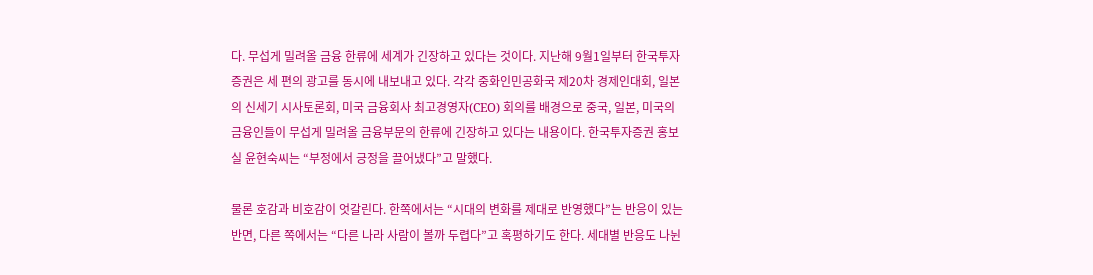다. 무섭게 밀려올 금융 한류에 세계가 긴장하고 있다는 것이다. 지난해 9월1일부터 한국투자증권은 세 편의 광고를 동시에 내보내고 있다. 각각 중화인민공화국 제20차 경제인대회, 일본의 신세기 시사토론회, 미국 금융회사 최고경영자(CEO) 회의를 배경으로 중국, 일본, 미국의 금융인들이 무섭게 밀려올 금융부문의 한류에 긴장하고 있다는 내용이다. 한국투자증권 홍보실 윤현숙씨는 “부정에서 긍정을 끌어냈다”고 말했다.

물론 호감과 비호감이 엇갈린다. 한쪽에서는 “시대의 변화를 제대로 반영했다”는 반응이 있는 반면, 다른 쪽에서는 “다른 나라 사람이 볼까 두렵다”고 혹평하기도 한다. 세대별 반응도 나뉜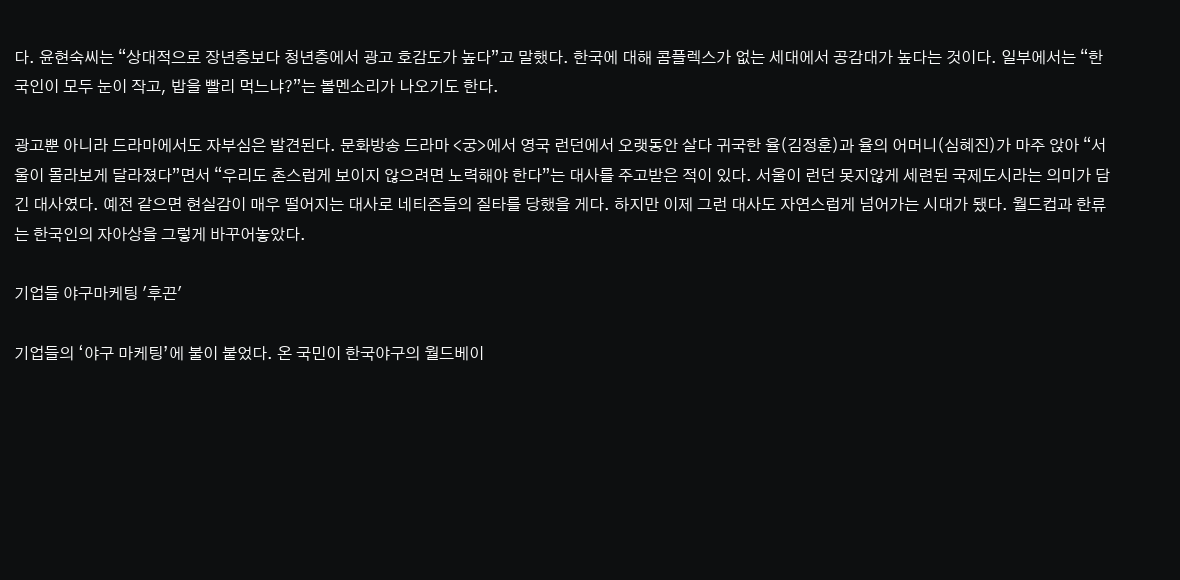다. 윤현숙씨는 “상대적으로 장년층보다 청년층에서 광고 호감도가 높다”고 말했다. 한국에 대해 콤플렉스가 없는 세대에서 공감대가 높다는 것이다. 일부에서는 “한국인이 모두 눈이 작고, 밥을 빨리 먹느냐?”는 볼멘소리가 나오기도 한다.

광고뿐 아니라 드라마에서도 자부심은 발견된다. 문화방송 드라마 <궁>에서 영국 런던에서 오랫동안 살다 귀국한 율(김정훈)과 율의 어머니(심혜진)가 마주 앉아 “서울이 몰라보게 달라졌다”면서 “우리도 촌스럽게 보이지 않으려면 노력해야 한다”는 대사를 주고받은 적이 있다. 서울이 런던 못지않게 세련된 국제도시라는 의미가 담긴 대사였다. 예전 같으면 현실감이 매우 떨어지는 대사로 네티즌들의 질타를 당했을 게다. 하지만 이제 그런 대사도 자연스럽게 넘어가는 시대가 됐다. 월드컵과 한류는 한국인의 자아상을 그렇게 바꾸어놓았다.

기업들 야구마케팅 '후끈'

기업들의 ‘야구 마케팅’에 불이 붙었다. 온 국민이 한국야구의 월드베이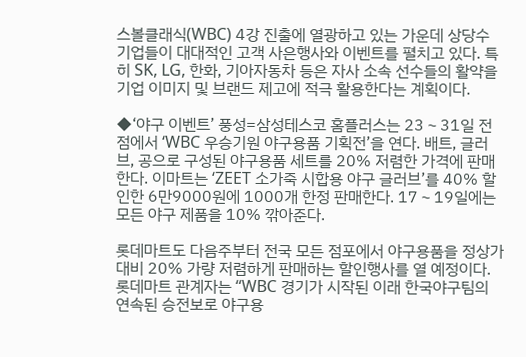스볼클래식(WBC) 4강 진출에 열광하고 있는 가운데 상당수 기업들이 대대적인 고객 사은행사와 이벤트를 펼치고 있다. 특히 SK, LG, 한화, 기아자동차 등은 자사 소속 선수들의 활약을 기업 이미지 및 브랜드 제고에 적극 활용한다는 계획이다.

◆‘야구 이벤트’ 풍성=삼성테스코 홈플러스는 23∼31일 전점에서 ‘WBC 우승기원 야구용품 기획전’을 연다. 배트, 글러브, 공으로 구성된 야구용품 세트를 20% 저렴한 가격에 판매한다. 이마트는 ‘ZEET 소가죽 시합용 야구 글러브’를 40% 할인한 6만9000원에 1000개 한정 판매한다. 17∼19일에는 모든 야구 제품을 10% 깎아준다.

롯데마트도 다음주부터 전국 모든 점포에서 야구용품을 정상가 대비 20% 가량 저렴하게 판매하는 할인행사를 열 예정이다. 롯데마트 관계자는 “WBC 경기가 시작된 이래 한국야구팀의 연속된 승전보로 야구용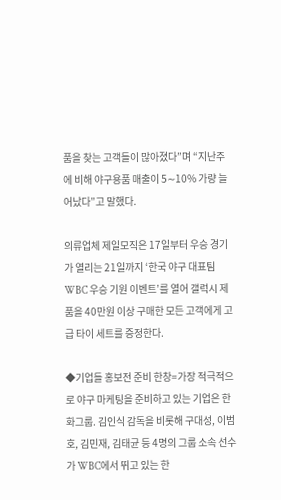품을 찾는 고객들이 많아졌다”며 “지난주에 비해 야구용품 매출이 5∼10% 가량 늘어났다”고 말했다.

의류업체 제일모직은 17일부터 우승 경기가 열리는 21일까지 ‘한국 야구 대표팀 WBC 우승 기원 이벤트’를 열어 갤럭시 제품을 40만원 이상 구매한 모든 고객에게 고급 타이 세트를 증정한다.

◆기업들 홍보전 준비 한창=가장 적극적으로 야구 마케팅을 준비하고 있는 기업은 한화그룹. 김인식 감독을 비롯해 구대성, 이범호, 김민재, 김태균 등 4명의 그룹 소속 선수가 WBC에서 뛰고 있는 한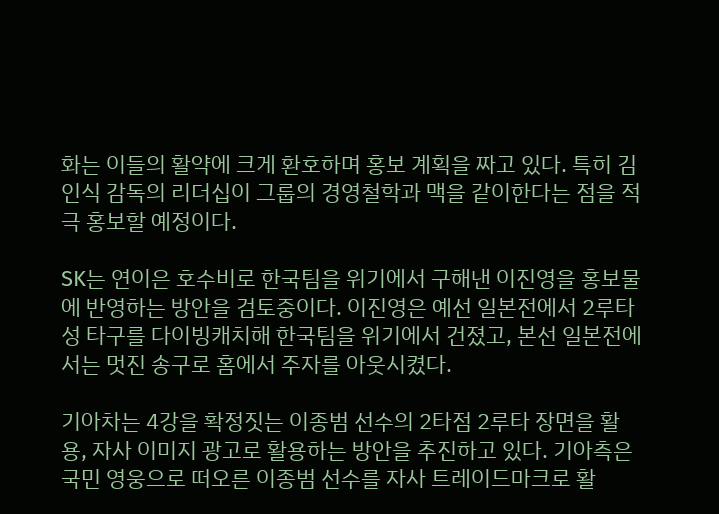화는 이들의 활약에 크게 환호하며 홍보 계획을 짜고 있다. 특히 김인식 감독의 리더십이 그룹의 경영철학과 맥을 같이한다는 점을 적극 홍보할 예정이다.

SK는 연이은 호수비로 한국팀을 위기에서 구해낸 이진영을 홍보물에 반영하는 방안을 검토중이다. 이진영은 예선 일본전에서 2루타성 타구를 다이빙캐치해 한국팀을 위기에서 건졌고, 본선 일본전에서는 멋진 송구로 홈에서 주자를 아웃시켰다.

기아차는 4강을 확정짓는 이종범 선수의 2타점 2루타 장면을 활용, 자사 이미지 광고로 활용하는 방안을 추진하고 있다. 기아측은 국민 영웅으로 떠오른 이종범 선수를 자사 트레이드마크로 활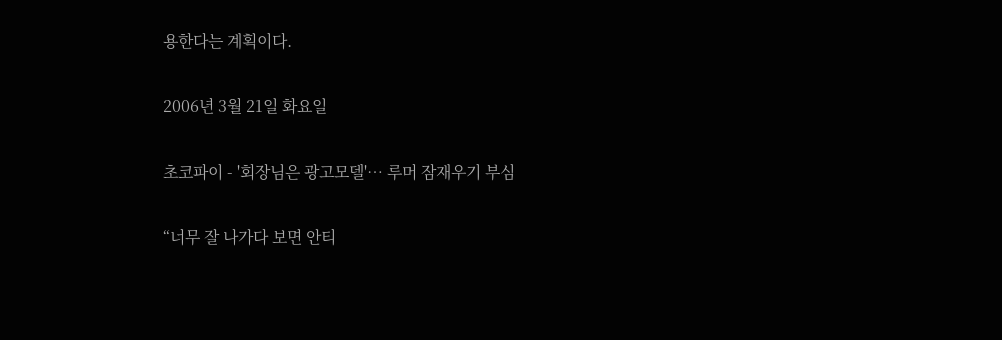용한다는 계획이다.

2006년 3월 21일 화요일

초코파이 - '회장님은 광고모델'… 루머 잠재우기 부심

“너무 잘 나가다 보면 안티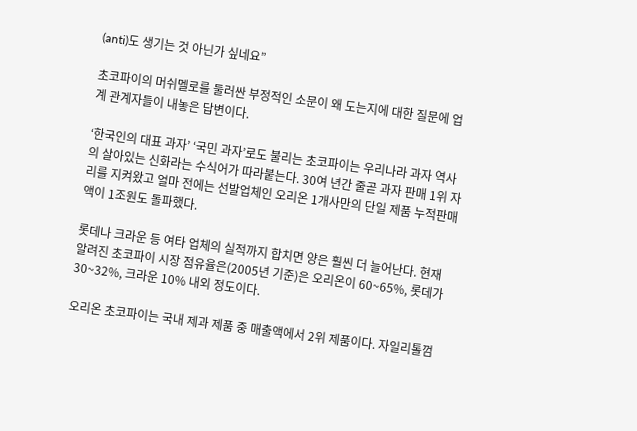(anti)도 생기는 것 아닌가 싶네요”

초코파이의 머쉬멜로를 둘러싼 부정적인 소문이 왜 도는지에 대한 질문에 업계 관계자들이 내놓은 답변이다.

‘한국인의 대표 과자’ ‘국민 과자’로도 불리는 초코파이는 우리나라 과자 역사의 살아있는 신화라는 수식어가 따라붙는다. 30여 년간 줄곧 과자 판매 1위 자리를 지켜왔고 얼마 전에는 선발업체인 오리온 1개사만의 단일 제품 누적판매액이 1조원도 돌파했다.

롯데나 크라운 등 여타 업체의 실적까지 합치면 양은 훨씬 더 늘어난다. 현재 알려진 초코파이 시장 점유율은(2005년 기준)은 오리온이 60~65%, 롯데가 30~32%, 크라운 10% 내외 정도이다.

오리온 초코파이는 국내 제과 제품 중 매출액에서 2위 제품이다. 자일리톨껌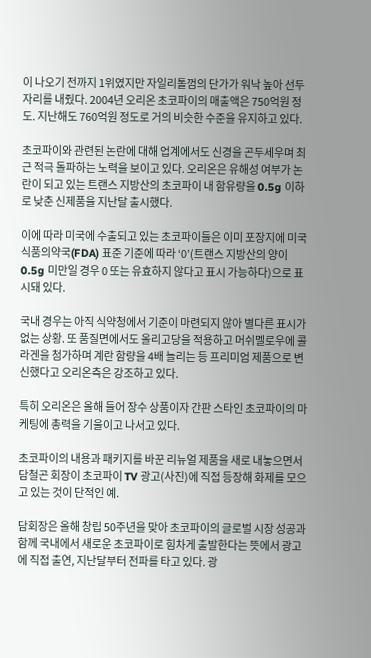이 나오기 전까지 1위였지만 자일리톨껌의 단가가 워낙 높아 선두 자리를 내줬다. 2004년 오리온 초코파이의 매출액은 750억원 정도. 지난해도 760억원 정도로 거의 비슷한 수준을 유지하고 있다.

초코파이와 관련된 논란에 대해 업계에서도 신경을 곤두세우며 최근 적극 돌파하는 노력을 보이고 있다. 오리온은 유해성 여부가 논란이 되고 있는 트랜스 지방산의 초코파이 내 함유량을 0.5g 이하로 낮춘 신제품을 지난달 출시했다.

이에 따라 미국에 수출되고 있는 초코파이들은 이미 포장지에 미국 식품의약국(FDA) 표준 기준에 따라 ‘0’(트랜스 지방산의 양이 0.5g 미만일 경우 0 또는 유효하지 않다고 표시 가능하다)으로 표시돼 있다.

국내 경우는 아직 식약청에서 기준이 마련되지 않아 별다른 표시가 없는 상황. 또 품질면에서도 올리고당을 적용하고 머쉬멜로우에 콜라겐을 첨가하며 계란 함량을 4배 늘리는 등 프리미엄 제품으로 변신했다고 오리온측은 강조하고 있다.

특히 오리온은 올해 들어 장수 상품이자 간판 스타인 초코파이의 마케팅에 총력을 기울이고 나서고 있다.

초코파이의 내용과 패키지를 바꾼 리뉴얼 제품을 새로 내놓으면서 담철곤 회장이 초코파이 TV 광고(사진)에 직접 등장해 화제를 모으고 있는 것이 단적인 예.

담회장은 올해 창립 50주년을 맞아 초코파이의 글로벌 시장 성공과 함께 국내에서 새로운 초코파이로 힘차게 출발한다는 뜻에서 광고에 직접 출연, 지난달부터 전파를 타고 있다. 광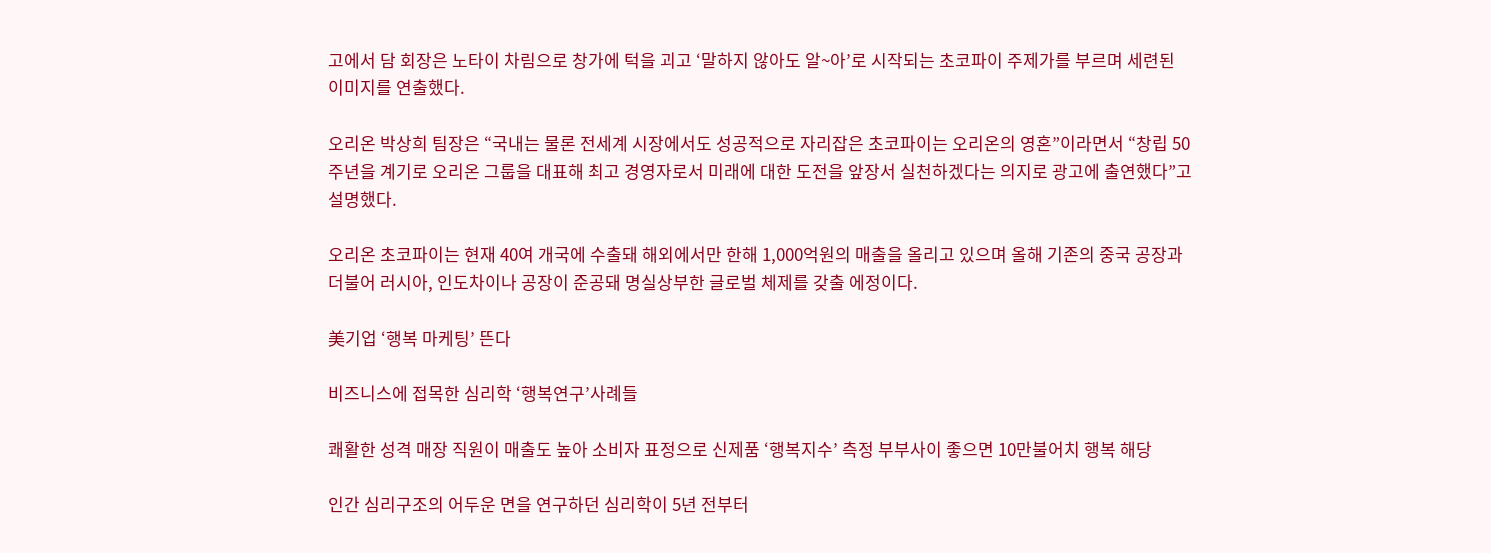고에서 담 회장은 노타이 차림으로 창가에 턱을 괴고 ‘말하지 않아도 알~아’로 시작되는 초코파이 주제가를 부르며 세련된 이미지를 연출했다.

오리온 박상희 팀장은 “국내는 물론 전세계 시장에서도 성공적으로 자리잡은 초코파이는 오리온의 영혼”이라면서 “창립 50주년을 계기로 오리온 그룹을 대표해 최고 경영자로서 미래에 대한 도전을 앞장서 실천하겠다는 의지로 광고에 출연했다”고 설명했다.

오리온 초코파이는 현재 40여 개국에 수출돼 해외에서만 한해 1,000억원의 매출을 올리고 있으며 올해 기존의 중국 공장과 더불어 러시아, 인도차이나 공장이 준공돼 명실상부한 글로벌 체제를 갖출 에정이다.

美기업 ‘행복 마케팅’ 뜬다

비즈니스에 접목한 심리학 ‘행복연구’사례들

쾌활한 성격 매장 직원이 매출도 높아 소비자 표정으로 신제품 ‘행복지수’ 측정 부부사이 좋으면 10만불어치 행복 해당

인간 심리구조의 어두운 면을 연구하던 심리학이 5년 전부터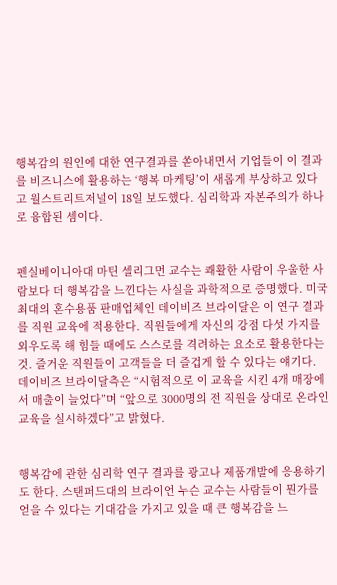행복감의 원인에 대한 연구결과를 쏟아내면서 기업들이 이 결과를 비즈니스에 활용하는 ‘행복 마케팅’이 새롭게 부상하고 있다고 월스트리트저널이 18일 보도했다. 심리학과 자본주의가 하나로 융합된 셈이다.


펜실베이니아대 마틴 셀리그먼 교수는 쾌활한 사람이 우울한 사람보다 더 행복감을 느낀다는 사실을 과학적으로 증명했다. 미국 최대의 혼수용품 판매업체인 데이비즈 브라이달은 이 연구 결과를 직원 교육에 적용한다. 직원들에게 자신의 강점 다섯 가지를 외우도록 해 힘들 때에도 스스로를 격려하는 요소로 활용한다는 것. 즐거운 직원들이 고객들을 더 즐겁게 할 수 있다는 얘기다. 데이비즈 브라이달측은 “시험적으로 이 교육을 시킨 4개 매장에서 매출이 늘었다”며 “앞으로 3000명의 전 직원을 상대로 온라인 교육을 실시하겠다”고 밝혔다.


행복감에 관한 심리학 연구 결과를 광고나 제품개발에 응용하기도 한다. 스탠퍼드대의 브라이언 누슨 교수는 사람들이 뭔가를 얻을 수 있다는 기대감을 가지고 있을 때 큰 행복감을 느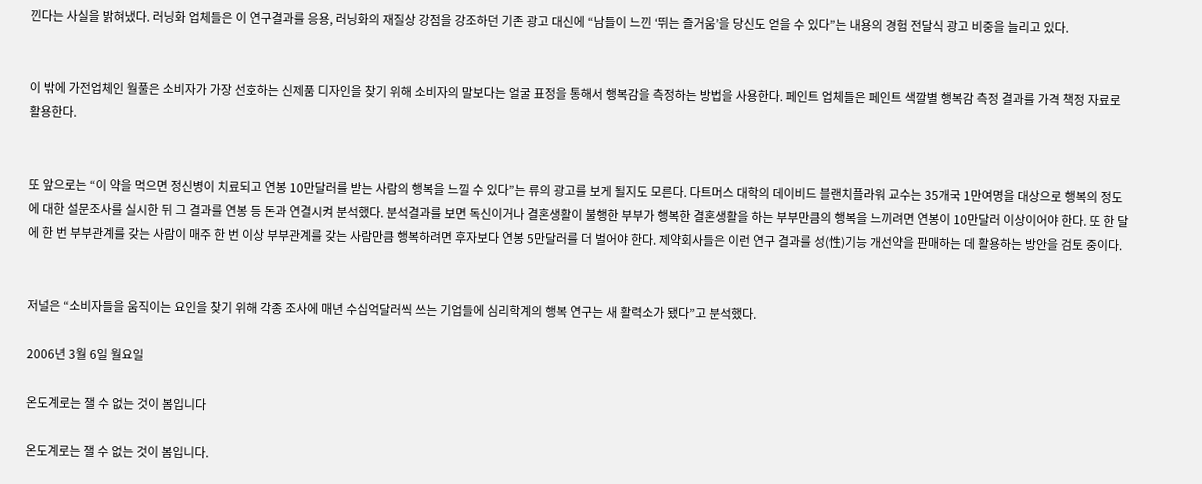낀다는 사실을 밝혀냈다. 러닝화 업체들은 이 연구결과를 응용, 러닝화의 재질상 강점을 강조하던 기존 광고 대신에 “남들이 느낀 ‘뛰는 즐거움’을 당신도 얻을 수 있다”는 내용의 경험 전달식 광고 비중을 늘리고 있다.


이 밖에 가전업체인 월풀은 소비자가 가장 선호하는 신제품 디자인을 찾기 위해 소비자의 말보다는 얼굴 표정을 통해서 행복감을 측정하는 방법을 사용한다. 페인트 업체들은 페인트 색깔별 행복감 측정 결과를 가격 책정 자료로 활용한다.


또 앞으로는 “이 약을 먹으면 정신병이 치료되고 연봉 10만달러를 받는 사람의 행복을 느낄 수 있다”는 류의 광고를 보게 될지도 모른다. 다트머스 대학의 데이비드 블랜치플라워 교수는 35개국 1만여명을 대상으로 행복의 정도에 대한 설문조사를 실시한 뒤 그 결과를 연봉 등 돈과 연결시켜 분석했다. 분석결과를 보면 독신이거나 결혼생활이 불행한 부부가 행복한 결혼생활을 하는 부부만큼의 행복을 느끼려면 연봉이 10만달러 이상이어야 한다. 또 한 달에 한 번 부부관계를 갖는 사람이 매주 한 번 이상 부부관계를 갖는 사람만큼 행복하려면 후자보다 연봉 5만달러를 더 벌어야 한다. 제약회사들은 이런 연구 결과를 성(性)기능 개선약을 판매하는 데 활용하는 방안을 검토 중이다.


저널은 “소비자들을 움직이는 요인을 찾기 위해 각종 조사에 매년 수십억달러씩 쓰는 기업들에 심리학계의 행복 연구는 새 활력소가 됐다”고 분석했다.

2006년 3월 6일 월요일

온도계로는 잴 수 없는 것이 봄입니다

온도계로는 잴 수 없는 것이 봄입니다.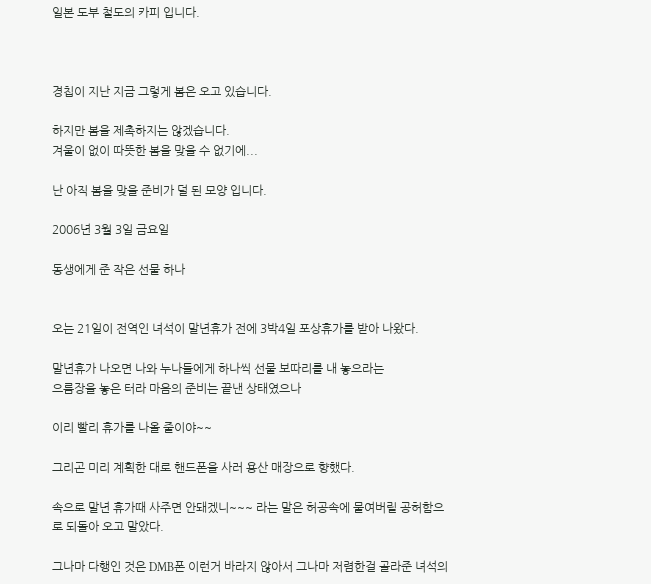일본 도부 철도의 카피 입니다.



경칩이 지난 지금 그렇게 봄은 오고 있습니다.

하지만 봄을 제촉하지는 않겠습니다.
겨울이 없이 따뜻한 봄을 맞을 수 없기에...

난 아직 봄을 맞을 준비가 덜 된 모양 입니다.

2006년 3월 3일 금요일

동생에게 준 작은 선물 하나


오는 21일이 전역인 녀석이 말년휴가 전에 3박4일 포상휴가를 받아 나왔다.

말년휴가 나오면 나와 누나들에게 하나씩 선물 보따리를 내 놓으라는
으름장을 놓은 터라 마음의 준비는 끝낸 상태였으나

이리 빨리 휴가를 나올 줄이야~~

그리곤 미리 계획한 대로 핸드폰을 사러 용산 매장으로 향했다.

속으로 말년 휴가때 사주면 안돼겠니~~~ 라는 말은 허공속에 뭍여버릴 공허함으로 되돌아 오고 말았다.

그나마 다행인 것은 DMB폰 이런거 바라지 않아서 그나마 저렴한걸 골라준 녀석의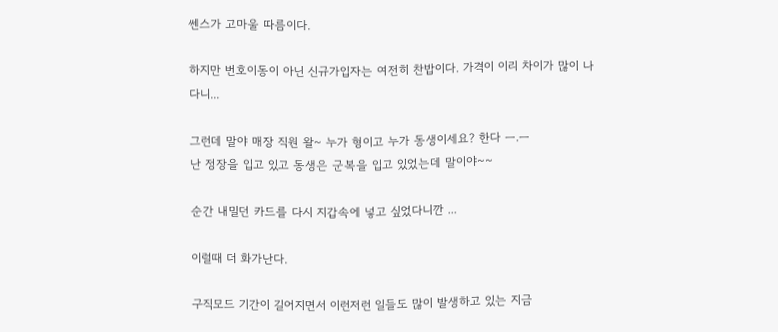쎈스가 고마울 따름이다.

하지만 번호이동이 아닌 신규가입자는 여전히 찬밥이다. 가격이 이리 차이가 많이 나다니...

그런데 말야 매장 직원 왈~ 누가 형이고 누가 동생이세요? 한다 ㅡ.ㅡ
난 정장을 입고 있고 동생은 군복을 입고 있었는데 말이야~~

순간 내밀던 카드를 다시 지갑속에 넣고 싶었다니깐 ...

이럴때 더 화가난다.

구직모드 기간이 길어지면서 이런저런 일들도 많이 발생하고 있는 지금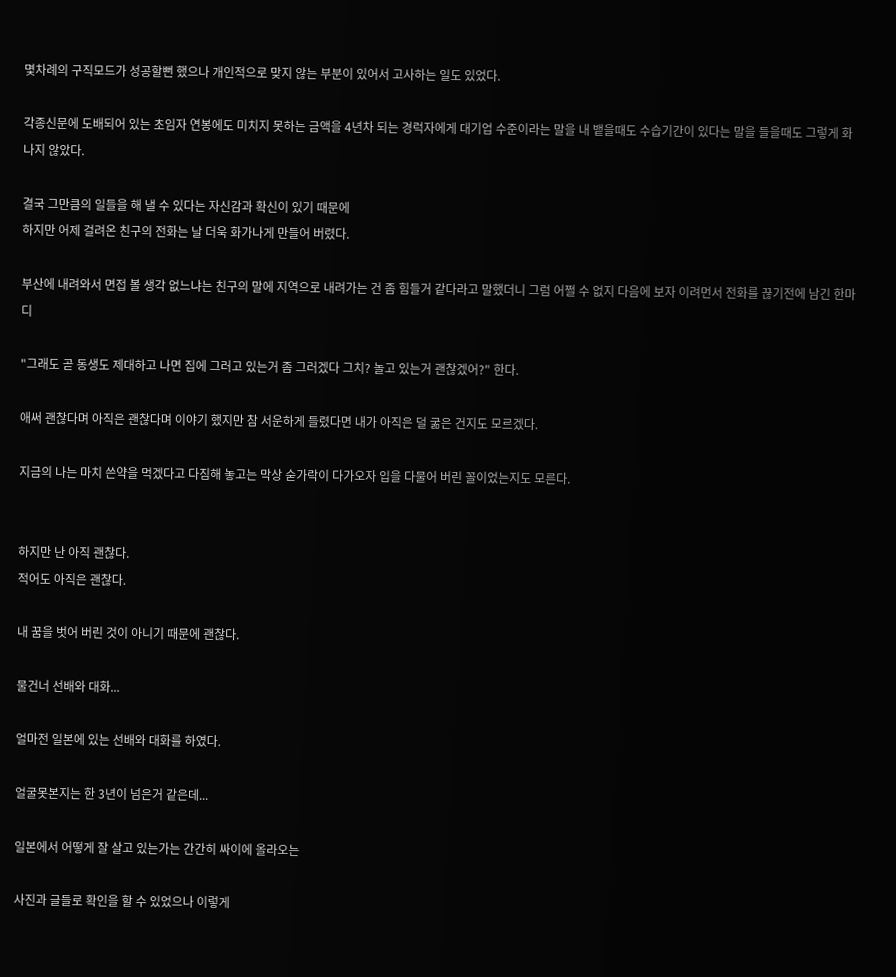몇차례의 구직모드가 성공할뻔 했으나 개인적으로 맞지 않는 부분이 있어서 고사하는 일도 있었다.

각종신문에 도배되어 있는 초임자 연봉에도 미치지 못하는 금액을 4년차 되는 경럭자에게 대기업 수준이라는 말을 내 뱉을때도 수습기간이 있다는 말을 들을때도 그렇게 화 나지 않았다.

결국 그만큼의 일들을 해 낼 수 있다는 자신감과 확신이 있기 때문에
하지만 어제 걸려온 친구의 전화는 날 더욱 화가나게 만들어 버렸다.

부산에 내려와서 면접 볼 생각 없느냐는 친구의 말에 지역으로 내려가는 건 좀 힘들거 같다라고 말했더니 그럼 어쩔 수 없지 다음에 보자 이려먼서 전화를 끊기전에 남긴 한마디

"그래도 곧 동생도 제대하고 나면 집에 그러고 있는거 좀 그러겠다 그치? 놀고 있는거 괜찮겠어?" 한다.

애써 괜찮다며 아직은 괜찮다며 이야기 했지만 참 서운하게 들렸다면 내가 아직은 덜 굶은 건지도 모르겠다.

지금의 나는 마치 쓴약을 먹겠다고 다짐해 놓고는 막상 숟가락이 다가오자 입을 다물어 버린 꼴이었는지도 모른다.


하지만 난 아직 괜찮다.
적어도 아직은 괜찮다.

내 꿈을 벗어 버린 것이 아니기 때문에 괜찮다.

물건너 선배와 대화...

얼마전 일본에 있는 선배와 대화를 하였다.

얼굴못본지는 한 3년이 넘은거 같은데...

일본에서 어떻게 잘 살고 있는가는 간간히 싸이에 올라오는

사진과 글들로 확인을 할 수 있었으나 이렇게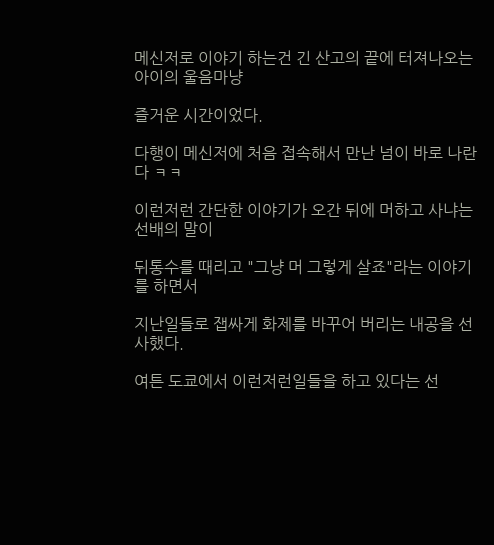메신저로 이야기 하는건 긴 산고의 끝에 터져나오는 아이의 울음마냥

즐거운 시간이었다.

다행이 메신저에 처음 접속해서 만난 넘이 바로 나란다 ㅋㅋ

이런저런 간단한 이야기가 오간 뒤에 머하고 사냐는 선배의 말이

뒤통수를 때리고 "그냥 머 그렇게 살죠"라는 이야기를 하면서

지난일들로 잽싸게 화제를 바꾸어 버리는 내공을 선사했다.

여튼 도쿄에서 이런저런일들을 하고 있다는 선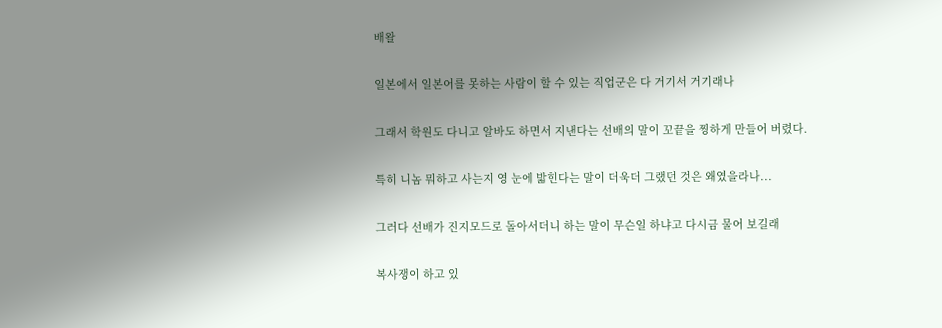배왈

일본에서 일본어를 못하는 사람이 할 수 있는 직업군은 다 거기서 거기래나

그래서 학원도 다니고 알바도 하면서 지낸다는 선배의 말이 꼬끝을 찡하게 만들어 버렸다.

특히 니놈 뭐하고 사는지 영 눈에 밟힌다는 말이 더욱더 그랬던 것은 왜였을라나...

그러다 선배가 진지모드로 돌아서더니 하는 말이 무슨일 하냐고 다시금 물어 보길래

복사쟁이 하고 있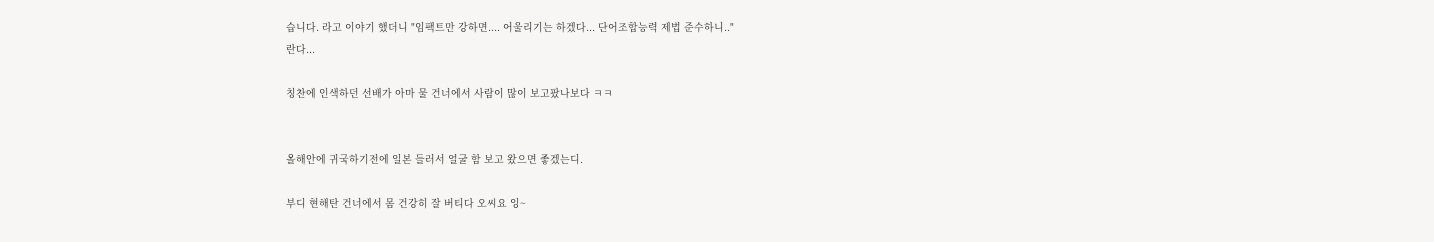습니다. 라고 이야기 했더니 "임팩트만 강하면.... 어울리기는 하겠다... 단어조합능력 제법 준수하니.."
란다...

칭찬에 인색하던 선배가 아마 물 건너에서 사람이 많이 보고팠나보다 ㅋㅋ


올해안에 귀국하기전에 일본 들러서 얼굴 함 보고 왔으면 좋겠는디.

부디 현해탄 건너에서 몸 건강히 잘 버티다 오씨요 잉~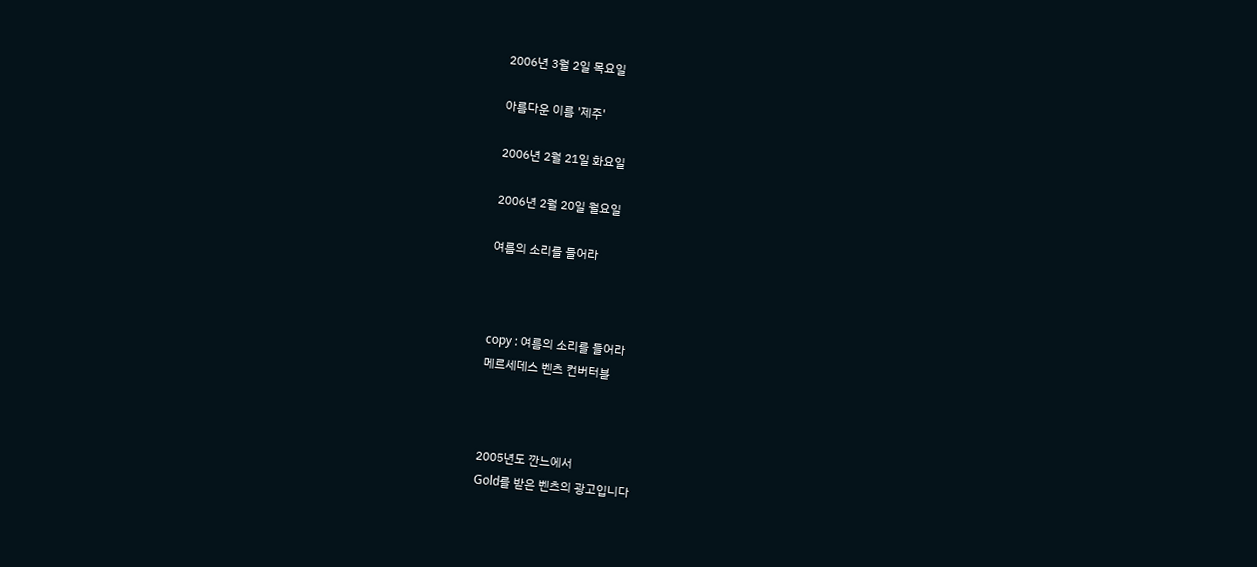2006년 3월 2일 목요일

아름다운 이름 '제주'

2006년 2월 21일 화요일

2006년 2월 20일 월요일

여름의 소리를 들어라



copy : 여름의 소리를 들어라
메르세데스 벤츠 컨버터블



2005년도 깐느에서
Gold를 받은 벤츠의 광고입니다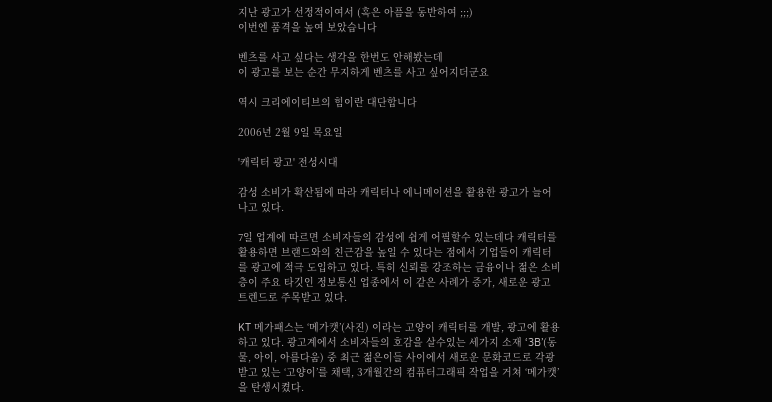지난 광고가 선정적이여서 (혹은 아픔을 동반하여 ;;;)
이번엔 품격을 높여 보았습니다

벤츠를 사고 싶다는 생각을 한번도 안해봤는데
이 광고를 보는 순간 무지하게 벤츠를 사고 싶어지더군요

역시 크리에이티브의 힘이란 대단합니다

2006년 2월 9일 목요일

'캐릭터 광고' 전성시대

감성 소비가 확산됨에 따라 캐릭터나 에니메이션을 활용한 광고가 늘어나고 있다.

7일 업계에 따르면 소비자들의 감성에 쉽게 어필할수 있는데다 캐릭터를 활용하면 브랜드와의 친근감을 높일 수 있다는 점에서 기업들이 캐릭터를 광고에 적극 도입하고 있다. 특히 신뢰를 강조하는 금융이나 젊은 소비층이 주요 타깃인 정보통신 업종에서 이 같은 사례가 증가, 새로운 광고 트렌드로 주목받고 있다.

KT 메가패스는 ‘메가캣’(사진) 이라는 고양이 캐릭터를 개발, 광고에 활용하고 있다. 광고계에서 소비자들의 호감을 살수있는 세가지 소재 ‘3B’(동물, 아이, 아름다움) 중 최근 젊은이들 사이에서 새로운 문화코드로 각광받고 있는 ‘고양이’를 채택, 3개월간의 컴퓨터그래픽 작업을 거쳐 ‘메가캣’을 탄생시켰다.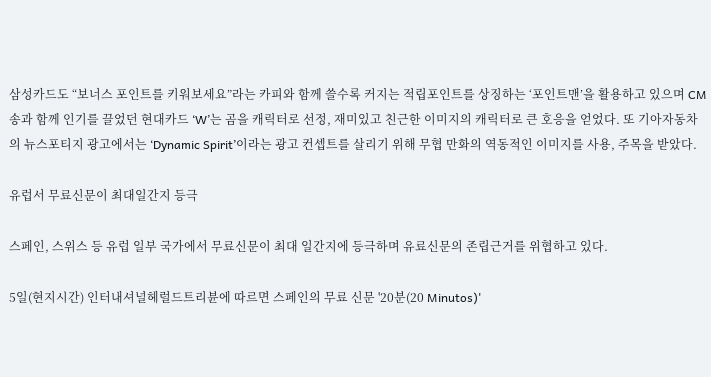삼성카드도 “보너스 포인트를 키워보세요”라는 카피와 함께 쓸수록 커지는 적립포인트를 상징하는 ‘포인트맨’을 활용하고 있으며 CM송과 함께 인기를 끌었던 현대카드 ‘W’는 곰을 캐릭터로 선정, 재미있고 친근한 이미지의 캐릭터로 큰 호응을 얻었다. 또 기아자동차의 뉴스포티지 광고에서는 ‘Dynamic Spirit’이라는 광고 컨셉트를 살리기 위해 무협 만화의 역동적인 이미지를 사용, 주목을 받았다.

유럽서 무료신문이 최대일간지 등극

스페인, 스위스 등 유럽 일부 국가에서 무료신문이 최대 일간지에 등극하며 유료신문의 존립근거를 위협하고 있다.

5일(현지시간) 인터내셔널헤럴드트리뷴에 따르면 스페인의 무료 신문 '20분(20 Minutos)'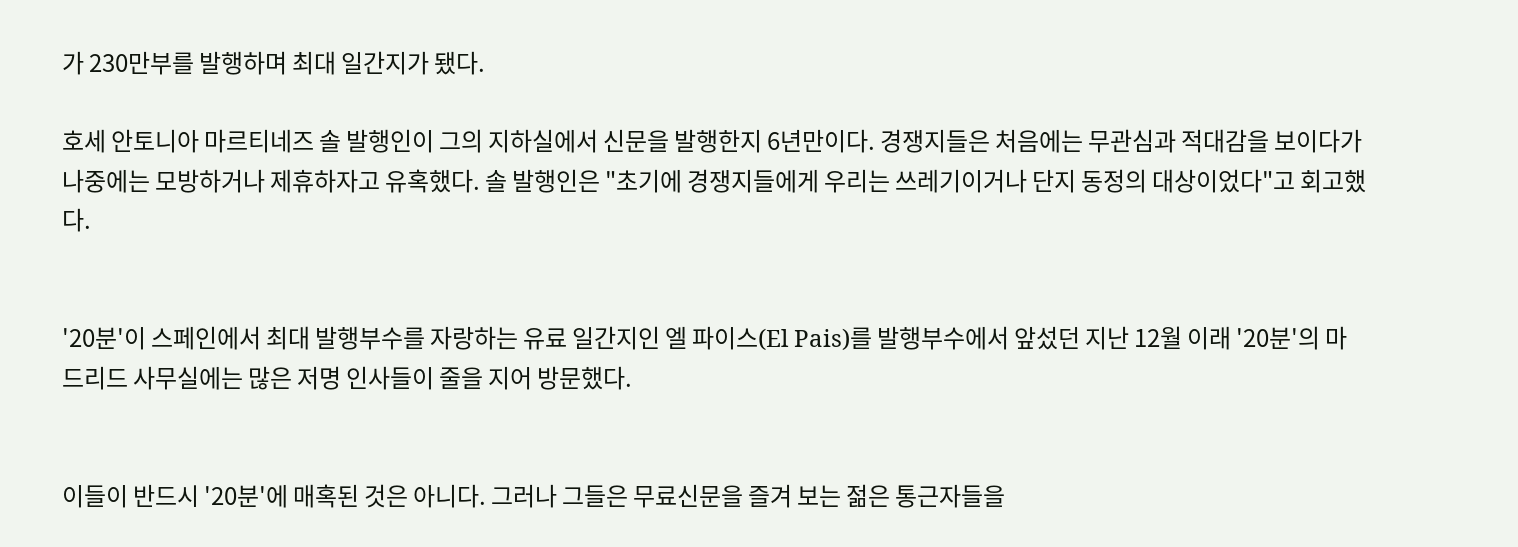가 230만부를 발행하며 최대 일간지가 됐다.

호세 안토니아 마르티네즈 솔 발행인이 그의 지하실에서 신문을 발행한지 6년만이다. 경쟁지들은 처음에는 무관심과 적대감을 보이다가 나중에는 모방하거나 제휴하자고 유혹했다. 솔 발행인은 "초기에 경쟁지들에게 우리는 쓰레기이거나 단지 동정의 대상이었다"고 회고했다.


'20분'이 스페인에서 최대 발행부수를 자랑하는 유료 일간지인 엘 파이스(El Pais)를 발행부수에서 앞섰던 지난 12월 이래 '20분'의 마드리드 사무실에는 많은 저명 인사들이 줄을 지어 방문했다.


이들이 반드시 '20분'에 매혹된 것은 아니다. 그러나 그들은 무료신문을 즐겨 보는 젊은 통근자들을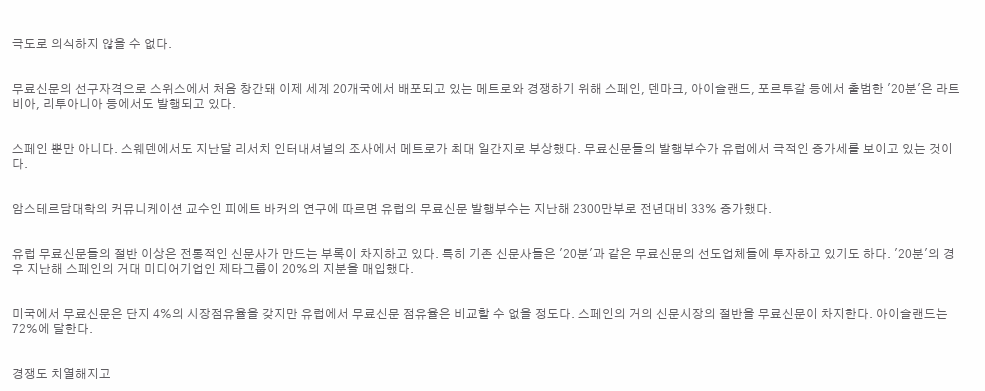극도로 의식하지 않을 수 없다.


무료신문의 선구자격으로 스위스에서 처음 창간돼 이제 세계 20개국에서 배포되고 있는 메트로와 경쟁하기 위해 스페인, 덴마크, 아이슬랜드, 포르투갈 등에서 출범한 '20분'은 라트비아, 리투아니아 등에서도 발행되고 있다.


스페인 뿐만 아니다. 스웨덴에서도 지난달 리서치 인터내셔널의 조사에서 메트로가 최대 일간지로 부상했다. 무료신문들의 발행부수가 유럽에서 극적인 증가세를 보이고 있는 것이다.


암스테르담대학의 커뮤니케이션 교수인 피에트 바커의 연구에 따르면 유럽의 무료신문 발행부수는 지난해 2300만부로 전년대비 33% 증가했다.


유럽 무료신문들의 절반 이상은 전통적인 신문사가 만드는 부록이 차지하고 있다. 특히 기존 신문사들은 '20분'과 같은 무료신문의 선도업체들에 투자하고 있기도 하다. '20분'의 경우 지난해 스페인의 거대 미디어기업인 제타그룹이 20%의 지분을 매입했다.


미국에서 무료신문은 단지 4%의 시장점유율을 갖지만 유럽에서 무료신문 점유율은 비교할 수 없을 정도다. 스페인의 거의 신문시장의 절반을 무료신문이 차지한다. 아이슬랜드는 72%에 달한다.


경쟁도 치열해지고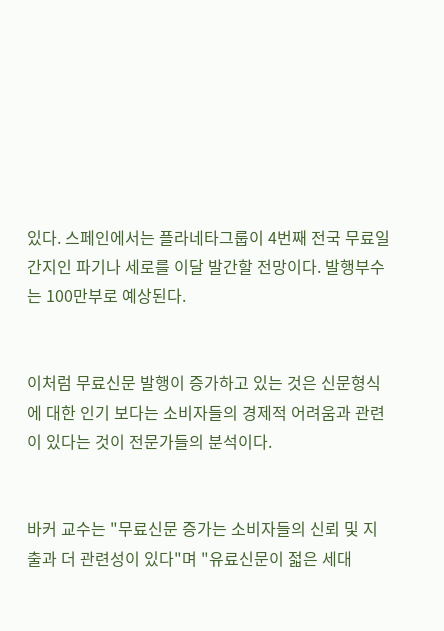있다. 스페인에서는 플라네타그룹이 4번째 전국 무료일간지인 파기나 세로를 이달 발간할 전망이다. 발행부수는 100만부로 예상된다.


이처럼 무료신문 발행이 증가하고 있는 것은 신문형식에 대한 인기 보다는 소비자들의 경제적 어려움과 관련이 있다는 것이 전문가들의 분석이다.


바커 교수는 "무료신문 증가는 소비자들의 신뢰 및 지출과 더 관련성이 있다"며 "유료신문이 젋은 세대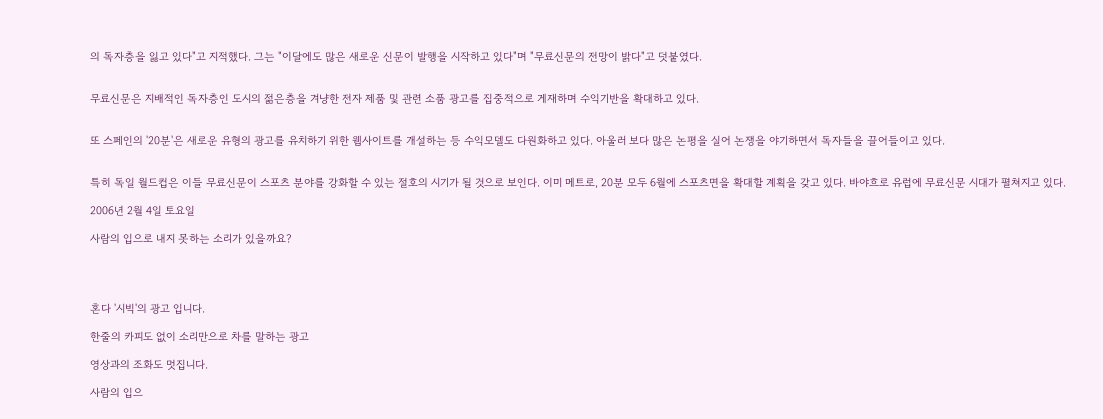의 독자층을 잃고 있다"고 지적했다. 그는 "이달에도 많은 새로운 신문이 발행을 시작하고 있다"며 "무료신문의 전망이 밝다"고 덧붙였다.


무료신문은 지배적인 독자층인 도시의 젊은층을 겨냥한 전자 제품 및 관련 소품 광고를 집중적으로 게재하며 수익기반을 확대하고 있다.


또 스페인의 '20분'은 새로운 유형의 광고를 유치하기 위한 웹사이트를 개설하는 등 수익모델도 다원화하고 있다. 아울러 보다 많은 논평을 실어 논쟁을 야기하면서 독자들을 끌어들이고 있다.


특히 독일 월드컵은 이들 무료신문이 스포츠 분야를 강화할 수 있는 절호의 시기가 될 것으로 보인다. 이미 메트로, 20분 모두 6월에 스포츠면을 확대할 계획을 갖고 있다. 바야흐로 유럽에 무료신문 시대가 펼쳐지고 있다.

2006년 2월 4일 토요일

사람의 입으로 내지 못하는 소리가 있을까요?




혼다 '시빅'의 광고 입니다.

한줄의 카피도 없이 소리만으로 차를 말하는 광고

영상과의 조화도 멋집니다.

사람의 입으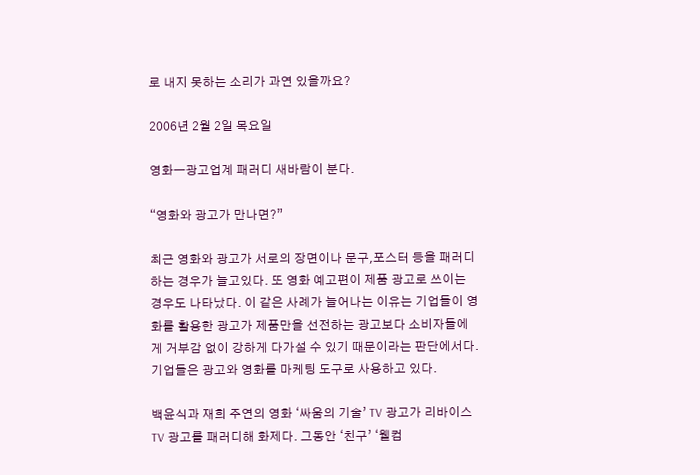로 내지 못하는 소리가 과연 있을까요?

2006년 2월 2일 목요일

영화―광고업계 패러디 새바람이 분다.

“영화와 광고가 만나면?”

최근 영화와 광고가 서로의 장면이나 문구,포스터 등을 패러디하는 경우가 늘고있다. 또 영화 예고편이 제품 광고로 쓰이는 경우도 나타났다. 이 같은 사례가 늘어나는 이유는 기업들이 영화를 활용한 광고가 제품만을 선전하는 광고보다 소비자들에게 거부감 없이 강하게 다가설 수 있기 때문이라는 판단에서다. 기업들은 광고와 영화를 마케팅 도구로 사용하고 있다.

백윤식과 재희 주연의 영화 ‘싸움의 기술’ TV 광고가 리바이스 TV 광고를 패러디해 화제다. 그동안 ‘친구’ ‘웰컴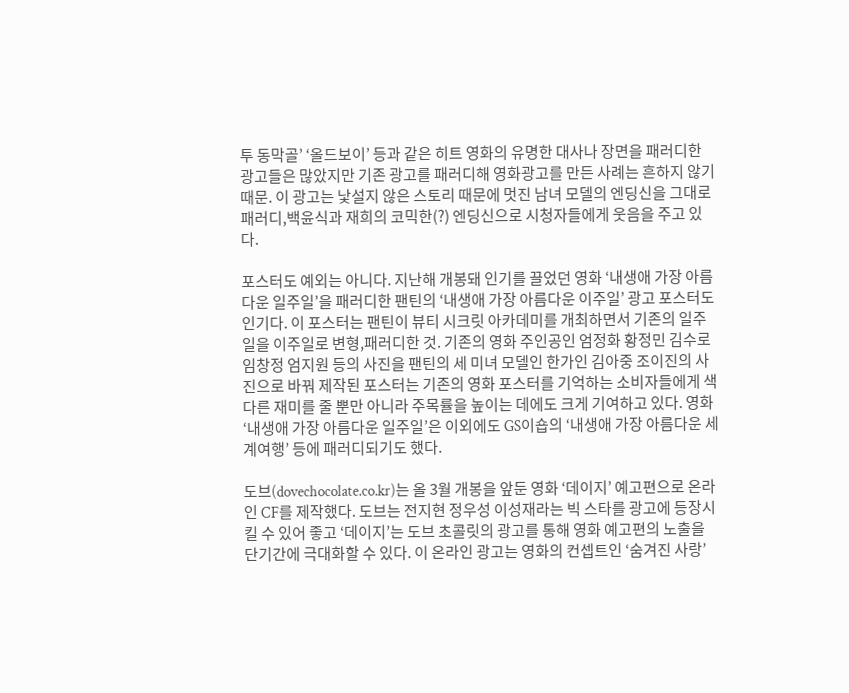투 동막골’ ‘올드보이’ 등과 같은 히트 영화의 유명한 대사나 장면을 패러디한 광고들은 많았지만 기존 광고를 패러디해 영화광고를 만든 사례는 흔하지 않기 때문. 이 광고는 낯설지 않은 스토리 때문에 멋진 남녀 모델의 엔딩신을 그대로 패러디,백윤식과 재희의 코믹한(?) 엔딩신으로 시청자들에게 웃음을 주고 있다.

포스터도 예외는 아니다. 지난해 개봉돼 인기를 끌었던 영화 ‘내생애 가장 아름다운 일주일’을 패러디한 팬틴의 ‘내생애 가장 아름다운 이주일’ 광고 포스터도 인기다. 이 포스터는 팬틴이 뷰티 시크릿 아카데미를 개최하면서 기존의 일주일을 이주일로 변형,패러디한 것. 기존의 영화 주인공인 엄정화 황정민 김수로 임창정 엄지원 등의 사진을 팬틴의 세 미녀 모델인 한가인 김아중 조이진의 사진으로 바꿔 제작된 포스터는 기존의 영화 포스터를 기억하는 소비자들에게 색다른 재미를 줄 뿐만 아니라 주목률을 높이는 데에도 크게 기여하고 있다. 영화 ‘내생애 가장 아름다운 일주일’은 이외에도 GS이숍의 ‘내생애 가장 아름다운 세계여행’ 등에 패러디되기도 했다.

도브(dovechocolate.co.kr)는 올 3월 개봉을 앞둔 영화 ‘데이지’ 예고편으로 온라인 CF를 제작했다. 도브는 전지현 정우성 이성재라는 빅 스타를 광고에 등장시킬 수 있어 좋고 ‘데이지’는 도브 초콜릿의 광고를 통해 영화 예고편의 노출을 단기간에 극대화할 수 있다. 이 온라인 광고는 영화의 컨셉트인 ‘숨겨진 사랑’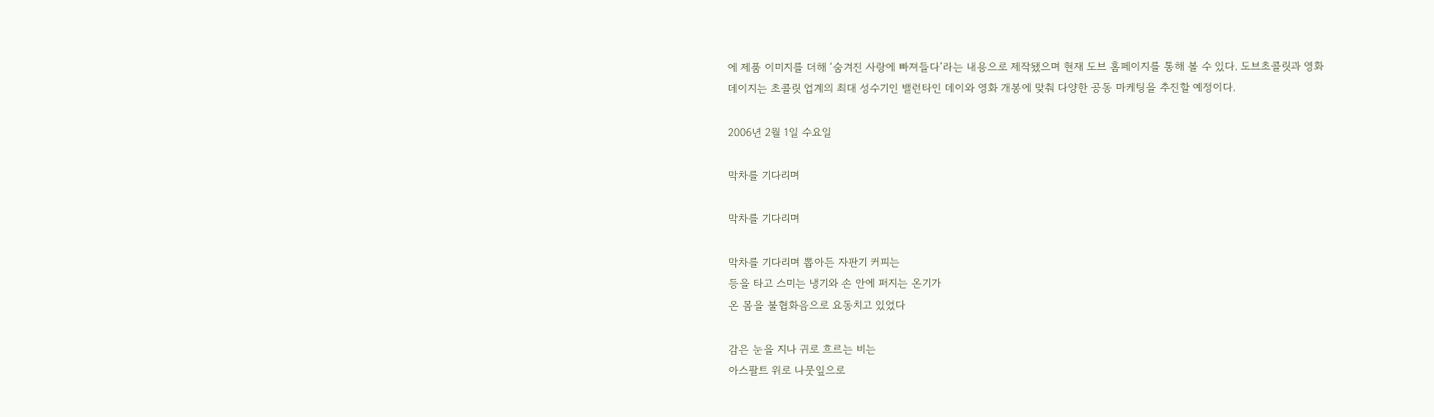에 제품 이미지를 더해 ‘숨겨진 사랑에 빠져들다’라는 내용으로 제작됐으며 현재 도브 홈페이지를 통해 볼 수 있다. 도브초콜릿과 영화 데이지는 초콜릿 업계의 최대 성수기인 밸런타인 데이와 영화 개봉에 맞춰 다양한 공동 마케팅을 추진할 예정이다.

2006년 2월 1일 수요일

막차를 기다리며

막차를 기다리며

막차를 기다리며 뽑아든 자판기 커피는
등을 타고 스미는 냉기와 손 안에 퍼지는 온기가
온 몸을 불협화음으로 요동치고 있었다

감은 눈을 지나 귀로 흐르는 비는
아스팔트 위로 나뭇잎으로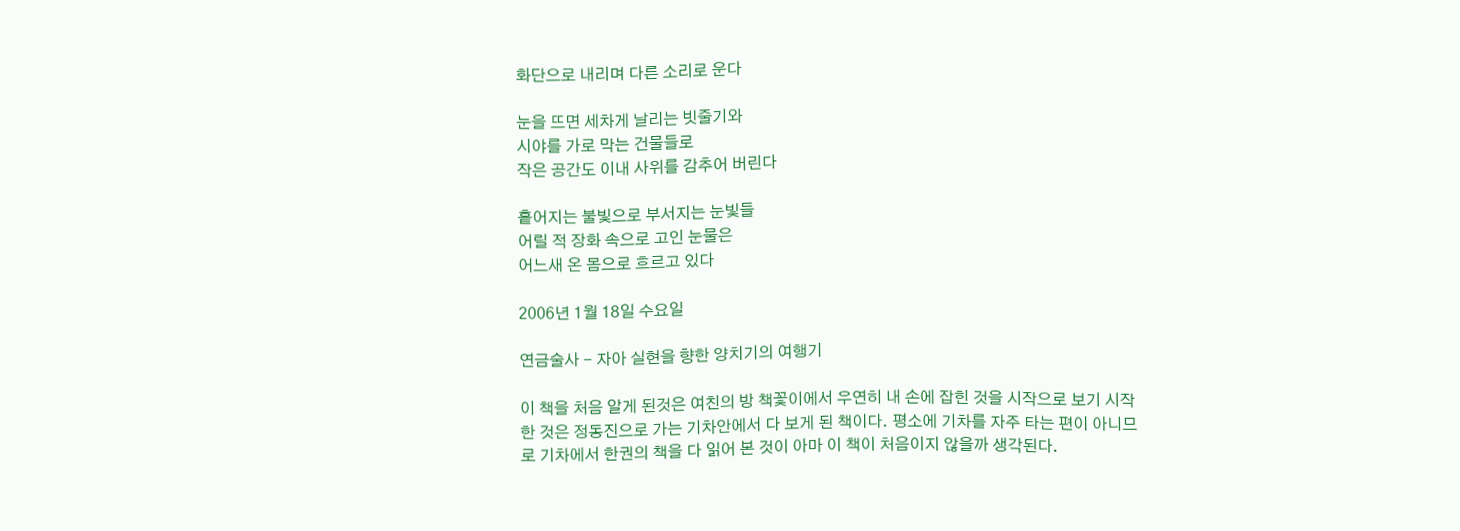화단으로 내리며 다른 소리로 운다

눈을 뜨면 세차게 날리는 빗줄기와
시야를 가로 막는 건물들로
작은 공간도 이내 사위를 감추어 버린다

흩어지는 불빛으로 부서지는 눈빛들
어릴 적 장화 속으로 고인 눈물은
어느새 온 몸으로 흐르고 있다

2006년 1월 18일 수요일

연금술사 - 자아 실현을 향한 양치기의 여행기

이 책을 처음 알게 된것은 여친의 방 책꽃이에서 우연히 내 손에 잡힌 것을 시작으로 보기 시작한 것은 정동진으로 가는 기차안에서 다 보게 된 책이다. 평소에 기차를 자주 타는 편이 아니므로 기차에서 한권의 책을 다 읽어 본 것이 아마 이 책이 처음이지 않을까 생각된다.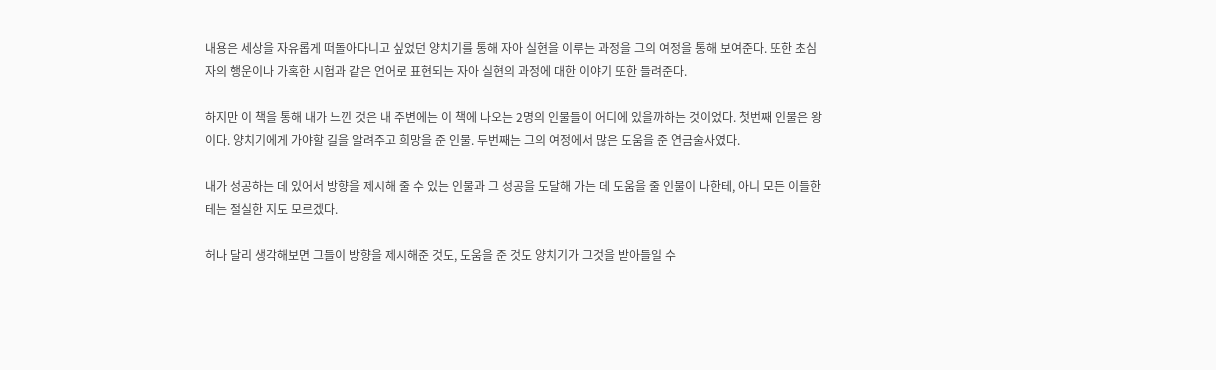내용은 세상을 자유롭게 떠돌아다니고 싶었던 양치기를 통해 자아 실현을 이루는 과정을 그의 여정을 통해 보여준다. 또한 초심자의 행운이나 가혹한 시험과 같은 언어로 표현되는 자아 실현의 과정에 대한 이야기 또한 들려준다.

하지만 이 책을 통해 내가 느낀 것은 내 주변에는 이 책에 나오는 2명의 인물들이 어디에 있을까하는 것이었다. 첫번째 인물은 왕이다. 양치기에게 가야할 길을 알려주고 희망을 준 인물. 두번째는 그의 여정에서 많은 도움을 준 연금술사였다.

내가 성공하는 데 있어서 방향을 제시해 줄 수 있는 인물과 그 성공을 도달해 가는 데 도움을 줄 인물이 나한테, 아니 모든 이들한테는 절실한 지도 모르겠다.

허나 달리 생각해보면 그들이 방향을 제시해준 것도, 도움을 준 것도 양치기가 그것을 받아들일 수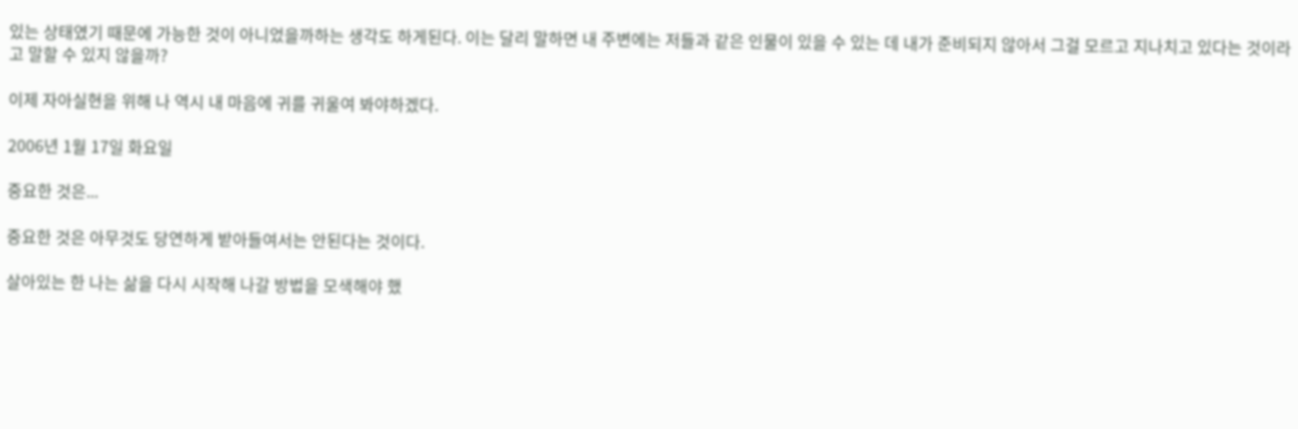있는 상태였기 때문에 가능한 것이 아니었을까하는 생각도 하게된다. 이는 달리 말하면 내 주변에는 저들과 같은 인물이 있을 수 있는 데 내가 준비되지 않아서 그걸 모르고 지나치고 있다는 것이라고 말할 수 있지 않을까?

이제 자아실현을 위해 나 역시 내 마음에 귀를 귀울여 봐야하겠다.

2006년 1월 17일 화요일

중요한 것은...

중요한 것은 아무것도 당연하게 받아들여서는 안된다는 것이다.

살아있는 한 나는 삶을 다시 시작해 나갈 방법을 모색해야 했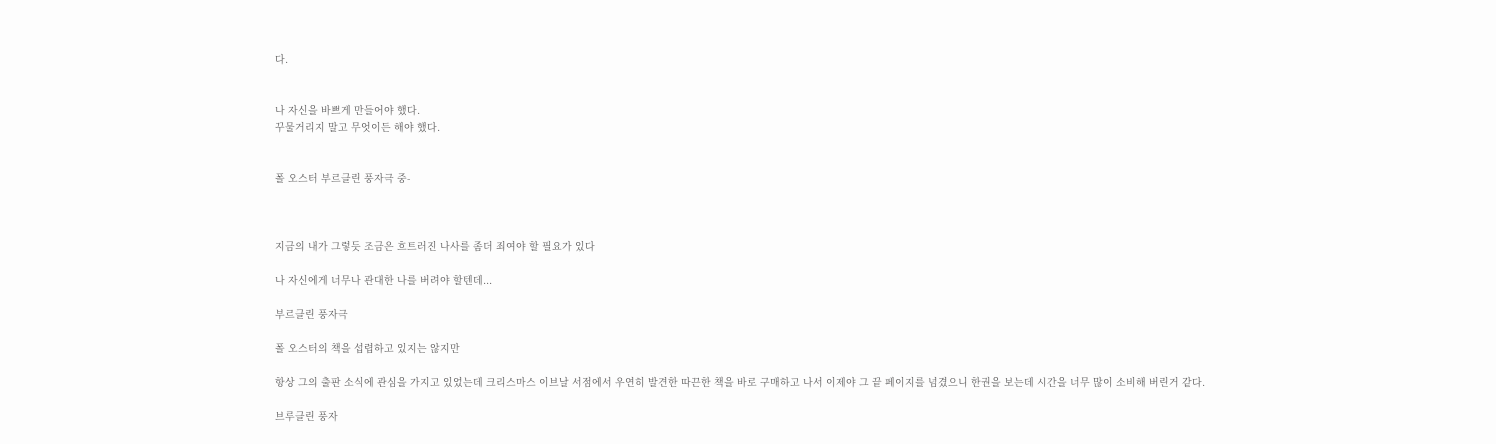다.


나 자신을 바쁘게 만들어야 했다.
꾸물거리지 말고 무엇이든 해야 했다.


폴 오스터 부르클린 풍자극 중-



지금의 내가 그렇듯 조금은 흐트러진 나사를 좀더 죄여야 할 필요가 있다

나 자신에게 너무나 관대한 나를 버려야 할텐데...

부르클린 풍자극

폴 오스터의 책을 섭렵하고 있지는 않지만

항상 그의 출판 소식에 관심을 가지고 있었는데 크리스마스 이브날 서점에서 우연히 발견한 따끈한 책을 바로 구매하고 나서 이제야 그 끝 페이지를 넘겼으니 한권을 보는데 시간을 너무 많이 소비해 버린거 같다.

브루클린 풍자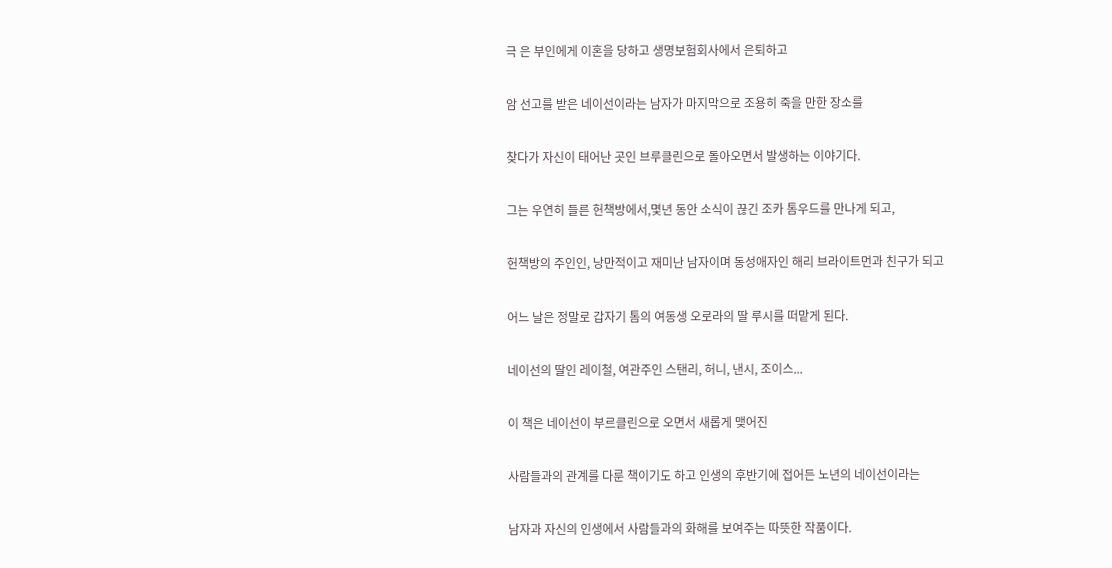극 은 부인에게 이혼을 당하고 생명보험회사에서 은퇴하고

암 선고를 받은 네이선이라는 남자가 마지막으로 조용히 죽을 만한 장소를

찾다가 자신이 태어난 곳인 브루클린으로 돌아오면서 발생하는 이야기다.

그는 우연히 들른 헌책방에서,몇년 동안 소식이 끊긴 조카 톰우드를 만나게 되고,

헌책방의 주인인, 낭만적이고 재미난 남자이며 동성애자인 해리 브라이트먼과 친구가 되고

어느 날은 정말로 갑자기 톰의 여동생 오로라의 딸 루시를 떠맡게 된다.

네이선의 딸인 레이철, 여관주인 스탠리, 허니, 낸시, 조이스...

이 책은 네이선이 부르클린으로 오면서 새롭게 맺어진

사람들과의 관계를 다룬 책이기도 하고 인생의 후반기에 접어든 노년의 네이선이라는

남자과 자신의 인생에서 사람들과의 화해를 보여주는 따뜻한 작품이다.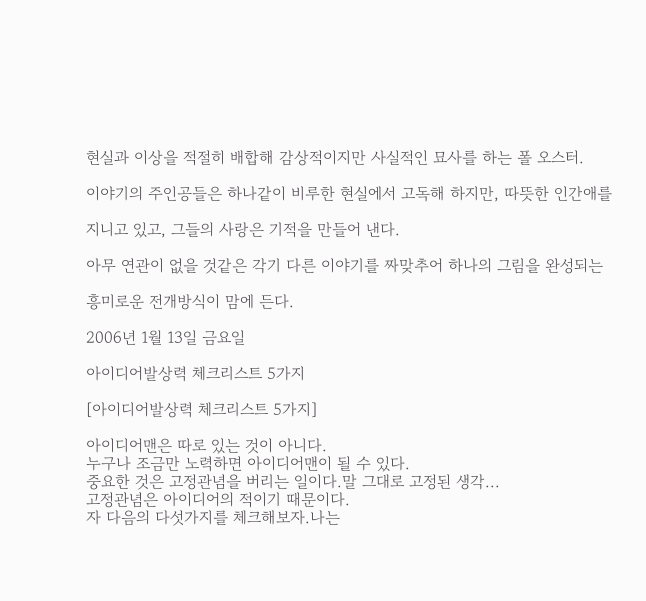현실과 이상을 적절히 배합해 감상적이지만 사실적인 묘사를 하는 폴 오스터.

이야기의 주인공들은 하나같이 비루한 현실에서 고독해 하지만, 따뜻한 인간애를

지니고 있고, 그들의 사랑은 기적을 만들어 낸다.

아무 연관이 없을 것같은 각기 다른 이야기를 짜맞추어 하나의 그림을 완성되는

흥미로운 전개방식이 맘에 든다.

2006년 1월 13일 금요일

아이디어발상력 체크리스트 5가지

[아이디어발상력 체크리스트 5가지]

아이디어맨은 따로 있는 것이 아니다.
누구나 조금만 노력하면 아이디어맨이 될 수 있다.
중요한 것은 고정관념을 버리는 일이다.말 그대로 고정된 생각...
고정관념은 아이디어의 적이기 때문이다.
자 다음의 다섯가지를 체크해보자.나는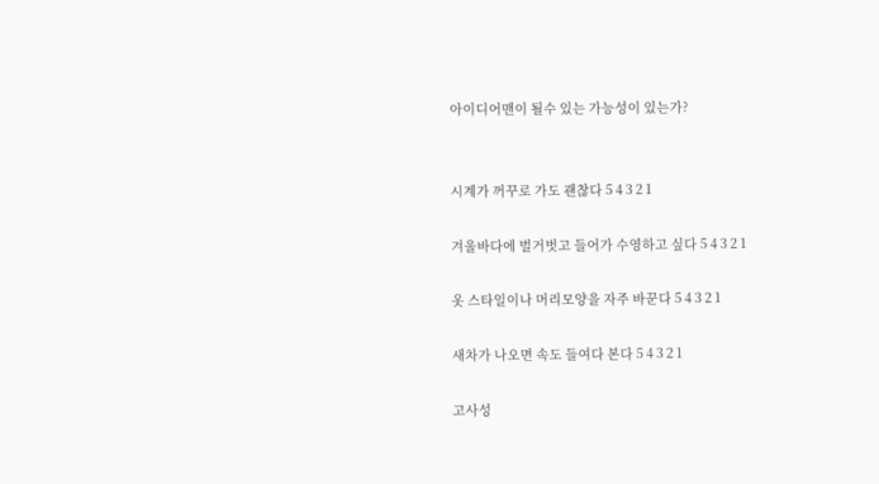아이디어맨이 될수 있는 가능성이 있는가?


시계가 꺼꾸로 가도 괜찮다 5 4 3 2 1

겨울바다에 벌거벗고 들어가 수영하고 싶다 5 4 3 2 1

옷 스타일이나 머리모양을 자주 바꾼다 5 4 3 2 1

새차가 나오면 속도 들여다 본다 5 4 3 2 1

고사성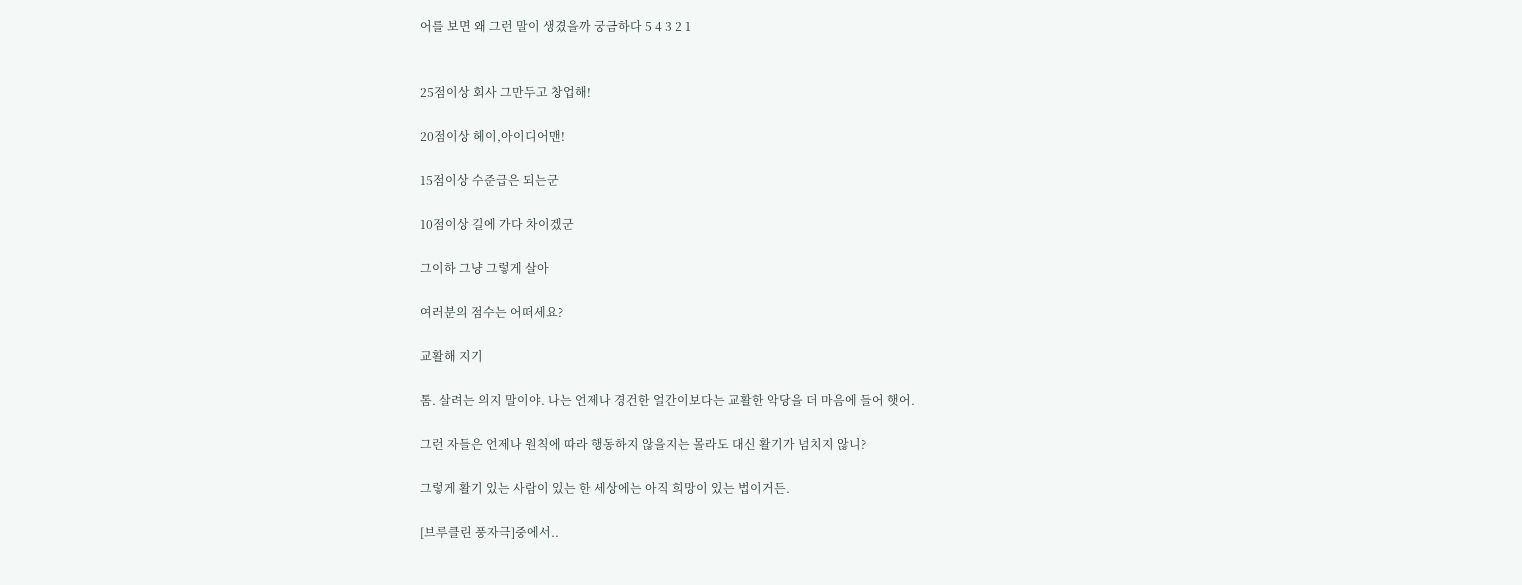어를 보면 왜 그런 말이 생겼을까 궁금하다 5 4 3 2 1


25점이상 회사 그만두고 창업해!

20점이상 헤이,아이디어맨!

15점이상 수준급은 되는군

10점이상 길에 가다 차이겠군

그이하 그냥 그렇게 살아

여러분의 점수는 어떠세요?

교활해 지기

톰. 살려는 의지 말이야. 나는 언제나 경건한 얼간이보다는 교활한 악당을 더 마음에 들어 햇어.

그런 자들은 언제나 원칙에 따라 행동하지 않을지는 몰라도 대신 활기가 넘치지 않니?

그렇게 활기 있는 사람이 있는 한 세상에는 아직 희망이 있는 법이거든.

[브루클린 풍자극]중에서..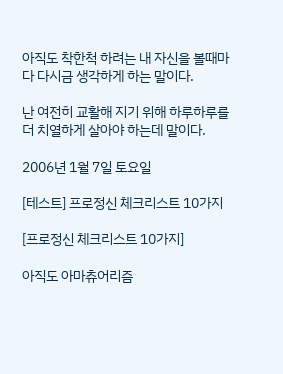아직도 착한척 하려는 내 자신을 볼때마다 다시금 생각하게 하는 말이다.

난 여전히 교활해 지기 위해 하루하루를 더 치열하게 살아야 하는데 말이다.

2006년 1월 7일 토요일

[테스트] 프로정신 체크리스트 10가지

[프로정신 체크리스트 10가지]

아직도 아마츄어리즘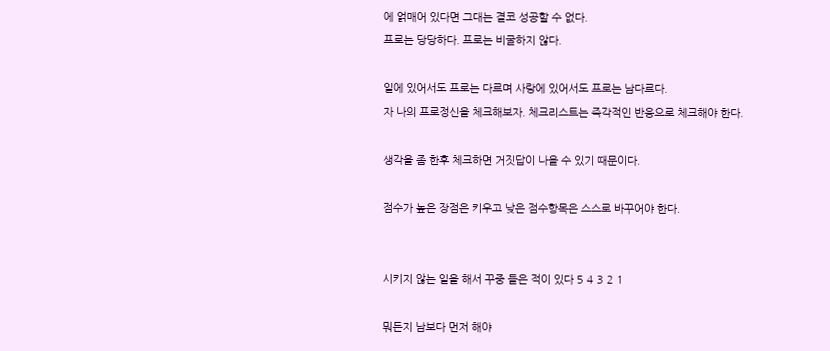에 얽매어 있다면 그대는 결코 성공할 수 없다.
프로는 당당하다. 프로는 비굴하지 않다.

일에 있어서도 프로는 다르며 사랑에 있어서도 프로는 남다르다.
자 나의 프로정신을 체크해보자. 체크리스트는 즉각적인 반응으로 체크해야 한다.

생각을 좀 한후 체크하면 거짓답이 나올 수 있기 때문이다.

점수가 높은 장점은 키우고 낮은 점수항목은 스스로 바꾸어야 한다.


시키지 않는 일을 해서 꾸중 들은 적이 있다 5 4 3 2 1

뭐든지 남보다 먼저 해야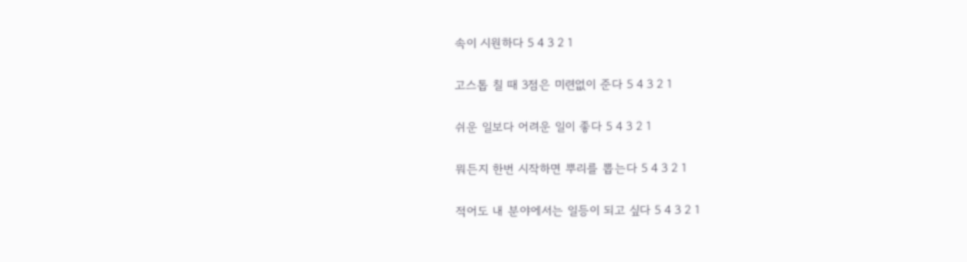속이 시원하다 5 4 3 2 1

고스톱 칠 때 3점은 미련없이 준다 5 4 3 2 1

쉬운 일보다 어려운 일이 좋다 5 4 3 2 1

뭐든지 한번 시작하면 뿌리를 뽑는다 5 4 3 2 1

적어도 내 분야에서는 일등이 되고 싶다 5 4 3 2 1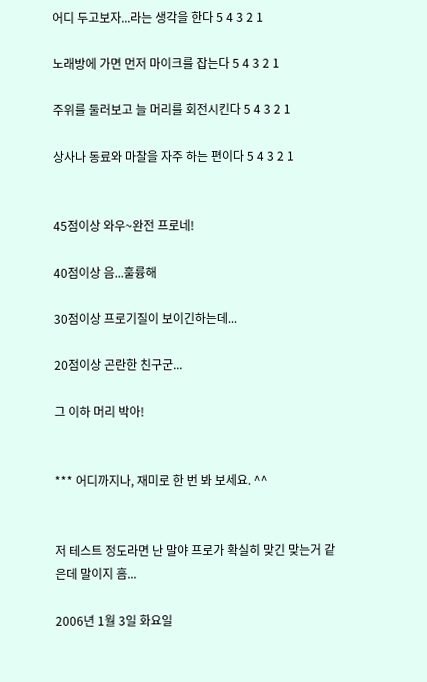어디 두고보자...라는 생각을 한다 5 4 3 2 1

노래방에 가면 먼저 마이크를 잡는다 5 4 3 2 1

주위를 둘러보고 늘 머리를 회전시킨다 5 4 3 2 1

상사나 동료와 마찰을 자주 하는 편이다 5 4 3 2 1


45점이상 와우~완전 프로네!

40점이상 음...훌륭해

30점이상 프로기질이 보이긴하는데...

20점이상 곤란한 친구군...

그 이하 머리 박아!


*** 어디까지나, 재미로 한 번 봐 보세요. ^^


저 테스트 정도라면 난 말야 프로가 확실히 맞긴 맞는거 같은데 말이지 흠...

2006년 1월 3일 화요일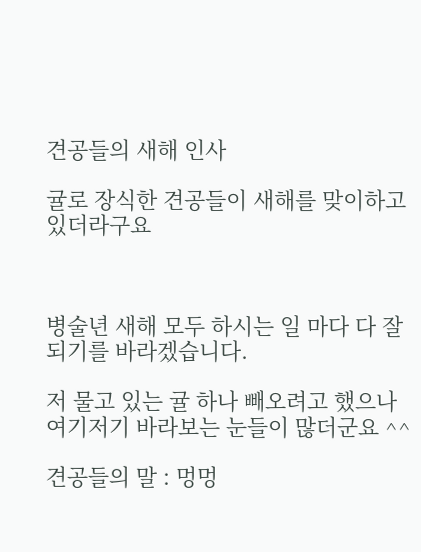견공들의 새해 인사

귤로 장식한 견공들이 새해를 맞이하고 있더라구요



병술년 새해 모두 하시는 일 마다 다 잘되기를 바라겠습니다.

저 물고 있는 귤 하나 빼오려고 했으나 여기저기 바라보는 눈들이 많더군요 ^^

견공들의 말 : 멍멍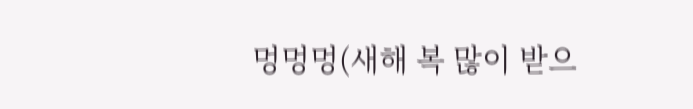멍멍멍(새해 복 많이 받으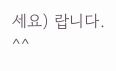세요) 랍니다. ^^